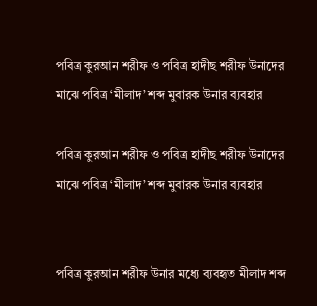পবিত্র কুরআন শরীফ ও পবিত্র হাদীছ শরীফ উনাদের মাঝে পবিত্র ‘মীলাদ’ শব্দ মুবারক উনার ব্যবহার

পবিত্র কুরআন শরীফ ও পবিত্র হাদীছ শরীফ উনাদের মাঝে পবিত্র ‘মীলাদ’ শব্দ মুবারক উনার ব্যবহার


পবিত্র কুরআন শরীফ উনার মধ্যে ব্যবহৃত মীলাদ শব্দ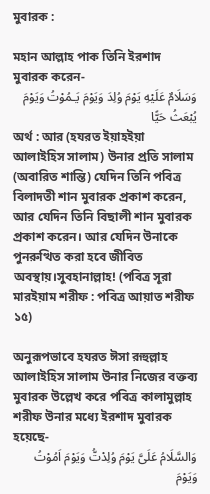মুবারক :

মহান আল্লাহ পাক তিনি ইরশাদ মুবারক করেন-
وَسَلَامٌ عَلَيْهِ يَوْمَ وُلِدَ وَيَوْمَ يَـمُوْتُ وَيَوْمَ يُبْعَثُ حَيًّا
অর্থ : আর (হযরত ইয়াহইয়া আলাইহিস সালাম) উনার প্রতি সালাম (অবারিত শান্তি) যেদিন তিনি পবিত্র বিলাদতী শান মুবারক প্রকাশ করেন, আর যেদিন তিনি বিছালী শান মুবারক প্রকাশ করেন। আর যেদিন উনাকে পুনরুত্থিত করা হবে জীবিত অবস্থায়।সুবহানাল্লাহ! (পবিত্র সূরা মারইয়াম শরীফ : পবিত্র আয়াত শরীফ ১৫)

অনুরূপভাবে হযরত ঈসা রূহুল্লাহ আলাইহিস সালাম উনার নিজের বক্তব্য মুবারক উল্লেখ করে পবিত্র কালামুল্লাহ শরীফ উনার মধ্যে ইরশাদ মুবারক হয়েছে-
وَالسَّلَامُ عَلَىَّ يَوْمَ وُلِدْتُّ وَيَوْمَ اَمُوْتُ وَيَوْمَ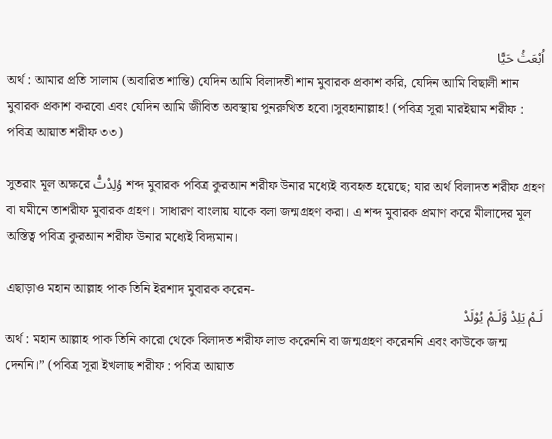اُبْعَثُ حَيًّا
অর্থ : আমার প্রতি সালাম (অবারিত শান্তি) যেদিন আমি বিলাদতী শান মুবারক প্রকাশ করি, যেদিন আমি বিছালী শান মুবারক প্রকাশ করবো এবং যেদিন আমি জীবিত অবস্থায় পুনরুত্থিত হবো।সুবহানাল্লাহ! (পবিত্র সূরা মারইয়াম শরীফ : পবিত্র আয়াত শরীফ ৩৩)

সুতরাং মূল অক্ষরে وُلِدْتُّ শব্দ মুবারক পবিত্র কুরআন শরীফ উনার মধ্যেই ব্যবহৃত হয়েছে; যার অর্থ বিলাদত শরীফ গ্রহণ বা যমীনে তাশরীফ মুবারক গ্রহণ। সাধারণ বাংলায় যাকে বলা জন্মগ্রহণ করা। এ শব্দ মুবারক প্রমাণ করে মীলাদের মূল অস্তিত্ব পবিত্র কুরআন শরীফ উনার মধ্যেই বিদ্যমান।

এছাড়াও মহান আল্লাহ পাক তিনি ইরশাদ মুবারক করেন-
لَـمْ يَلِدْ وَّلَـمْ يُوْلَدْ
অর্থ : মহান আল্লাহ পাক তিনি কারো থেকে বিলাদত শরীফ লাভ করেননি বা জন্মগ্রহণ করেননি এবং কাউকে জন্ম দেননি।” (পবিত্র সূরা ইখলাছ শরীফ : পবিত্র আয়াত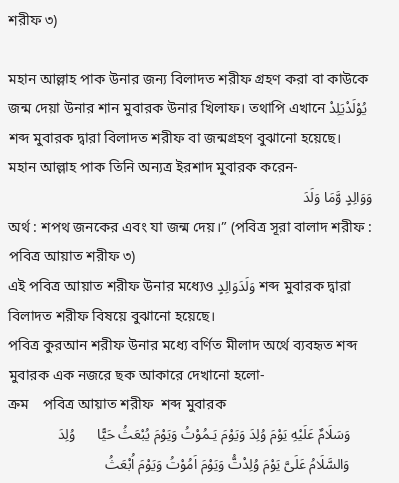শরীফ ৩)

মহান আল্লাহ পাক উনার জন্য বিলাদত শরীফ গ্রহণ করা বা কাউকে জন্ম দেয়া উনার শান মুবারক উনার খিলাফ। তথাপি এখানে يُوْلَدْيَلِدْ শব্দ মুবারক দ্বারা বিলাদত শরীফ বা জন্মগ্রহণ বুঝানো হয়েছে।
মহান আল্লাহ পাক তিনি অন্যত্র ইরশাদ মুবারক করেন-
وَوَالِدٍ وَّمَا وَلَدَ
অর্থ : শপথ জনকের এবং যা জন্ম দেয়।” (পবিত্র সূরা বালাদ শরীফ : পবিত্র আয়াত শরীফ ৩)
এই পবিত্র আয়াত শরীফ উনার মধ্যেও وَلَدَوَالِدٍ শব্দ মুবারক দ্বারা বিলাদত শরীফ বিষয়ে বুঝানো হয়েছে।
পবিত্র কুরআন শরীফ উনার মধ্যে বর্ণিত মীলাদ অর্থে ব্যবহৃত শব্দ মুবারক এক নজরে ছক আকারে দেখানো হলো-
ক্রম    পবিত্র আয়াত শরীফ  শব্দ মুবারক
      وَسَلَامٌ عَلَيْهِ يَوْمَ وُلِدَ وَيَوْمَ يَـمُوْتُ وَيَوْمَ يُبْعَثُ حَيًّا      وُلِدَ
      وَالسَّلَامُ عَلَىَّ يَوْمَ وُلِدْتُّ وَيَوْمَ اَمُوْتُ وَيَوْمَ اُبْعَثُ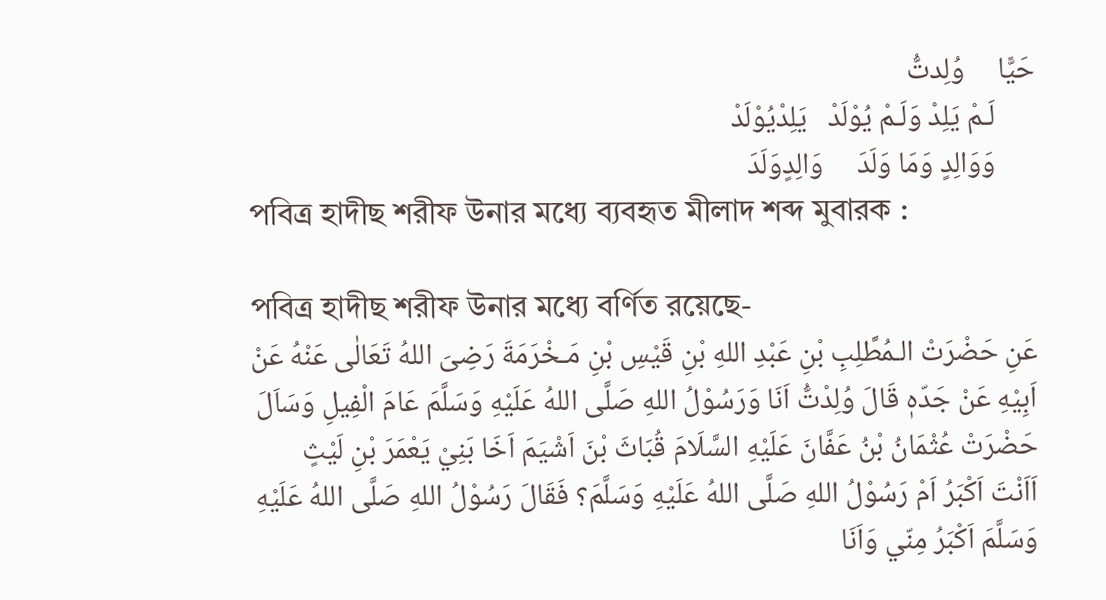حَيًّا     وُلِدتُّ
      لَـمْ يَلِدْ وَلَـمْ يُوْلَدْ   يَلِدْيُوْلَدْ
      وَوَالِدٍ وَمَا وَلَدَ     وَالِدٍوَلَدَ
পবিত্র হাদীছ শরীফ উনার মধ্যে ব্যবহৃত মীলাদ শব্দ মুবারক :

পবিত্র হাদীছ শরীফ উনার মধ্যে বর্ণিত রয়েছে-
عَنِ حَضْرَتْ الـمُطَّلِبِ بْنِ عَبْدِ اللهِ بْنِ قَيْسِ بْنِ مَـخْرَمَةَ رَضِىَ اللهُ تَعَالٰى عَنْهُ عَنْ اَبِيْهِ عَنْ جَدّهٖ قَالَ وُلِدْتُّ اَنَا وَرَسُوْلُ اللهِ صَلَّى اللهُ عَلَيْهِ وَسَلَّمَ عَامَ الْفِيلِ وَسَاَلَ حَضْرَتْ عُثْمَانُ بْنُ عَفَّانَ عَلَيْهِ السَّلَامَ قُبَاثَ بْنَ اَشْيَمَ اَخَا بَنِيْ يَعْمَرَ بْنِ لَيْثٍ اَاَنْتَ اَكْبَرُ اَمْ رَسُوْلُ اللهِ صَلَّى اللهُ عَلَيْهِ وَسَلَّمَ؟ فَقَالَ رَسُوْلُ اللهِ صَلَّى اللهُ عَلَيْهِ وَسَلَّمَ اَكْبَرُ مِنّي وَاَنَا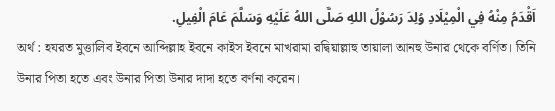اَقْدَمُ مِنْهُ فِي الْمِيْلَادِ وُلِدَ رَسُوْلُ اللهِ صَلَّى اللهُ عَلَيْهِ وَسَلَّمَ عَامَ الْفِيلِ.
অর্থ : হযরত মুত্তালিব ইবনে আব্দিল্লাহ ইবনে কাইস ইবনে মাখরামা রদ্বিয়াল্লাহু তায়ালা আনহু উনার থেকে বর্ণিত। তিনি উনার পিতা হতে এবং উনার পিতা উনার দাদা হতে বর্ণনা করেন।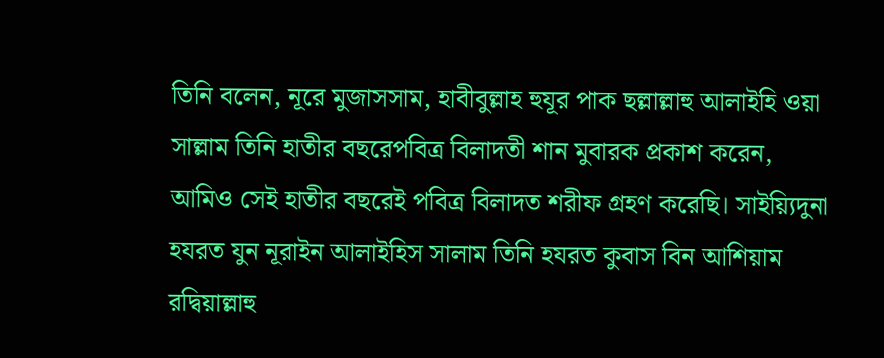তিনি বলেন, নূরে মুজাসসাম, হাবীবুল্লাহ হুযূর পাক ছল্লাল্লাহু আলাইহি ওয়া সাল্লাম তিনি হাতীর বছরেপবিত্র বিলাদতী শান মুবারক প্রকাশ করেন, আমিও সেই হাতীর বছরেই পবিত্র বিলাদত শরীফ গ্রহণ করেছি। সাইয়্যিদুনা হযরত যুন নূরাইন আলাইহিস সালাম তিনি হযরত কুবাস বিন আশিয়াম রদ্বিয়াল্লাহু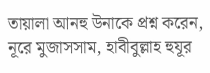তায়ালা আনহু উনাকে প্রশ্ন করেন, নূরে মুজাসসাম, হাবীবুল্লাহ হুযূর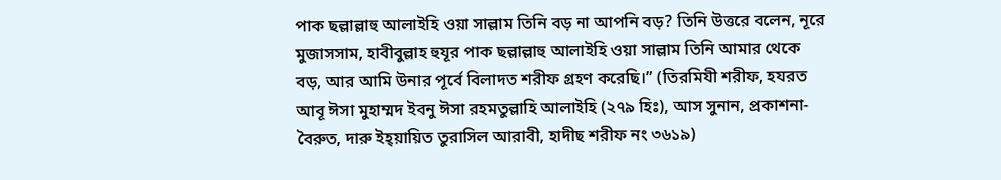পাক ছল্লাল্লাহু আলাইহি ওয়া সাল্লাম তিনি বড় না আপনি বড়? তিনি উত্তরে বলেন, নূরে মুজাসসাম, হাবীবুল্লাহ হুযূর পাক ছল্লাল্লাহু আলাইহি ওয়া সাল্লাম তিনি আমার থেকে বড়, আর আমি উনার পূর্বে বিলাদত শরীফ গ্রহণ করেছি।” (তিরমিযী শরীফ, হযরত আবূ ঈসা মুহাম্মদ ইবনু ঈসা রহমতুল্লাহি আলাইহি (২৭৯ হিঃ), আস সুনান, প্রকাশনা- বৈরুত, দারু ইহ্য়ায়িত তুরাসিল আরাবী, হাদীছ শরীফ নং ৩৬১৯)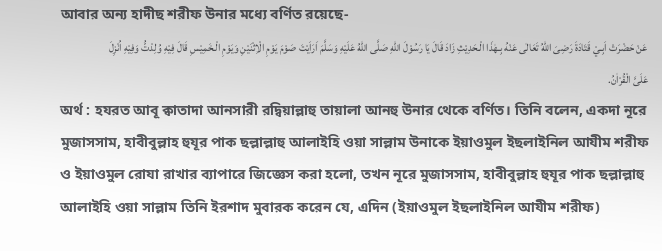আবার অন্য হাদীছ শরীফ উনার মধ্যে বর্ণিত রয়েছে-
عَنْ حَضْرَتْ اَبِـيْ قَتَادَةَ رَضِىَ اللهُ تَعَالٰى عَنْهُ بِـهٰذَا الْـحَدِيْثِ زَادَ قَالَ يَا رَسُوْلَ اللهِ صَلَّى اللهُ عَلَيْهِ وَسَلَّمَ اَرَاَيْتَ صَوْمَ يَوْمِ الْاِثْنَيْنِ وَيَوْمِ الْـخَمِيْسِ قَالَ فِيْهِ وُلِدْتُّ وَفِيْهِ اُنْزِلَ عَلَىَّ الْقُرْاٰنُ.
অর্থ : হযরত আবূ ক্বাতাদা আনসারী রদ্বিয়াল্লাহু তায়ালা আনহু উনার থেকে বর্ণিত। তিনি বলেন, একদা নূরে মুজাসসাম, হাবীবুল্লাহ হুযূর পাক ছল্লাল্লাহু আলাইহি ওয়া সাল্লাম উনাকে ইয়াওমুল ইছলাইনিল আযীম শরীফ ও ইয়াওমুল রোযা রাখার ব্যাপারে জিজ্ঞেস করা হলো, তখন নূরে মুজাসসাম, হাবীবুল্লাহ হুযূর পাক ছল্লাল্লাহু আলাইহি ওয়া সাল্লাম তিনি ইরশাদ মুবারক করেন যে, এদিন (ইয়াওমুল ইছলাইনিল আযীম শরীফ)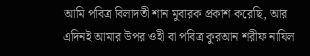আমি পবিত্র বিলাদতী শান মুবারক প্রকাশ করেছি, আর এদিনই আমার উপর ওহী বা পবিত্র কুরআন শরীফ নাযিল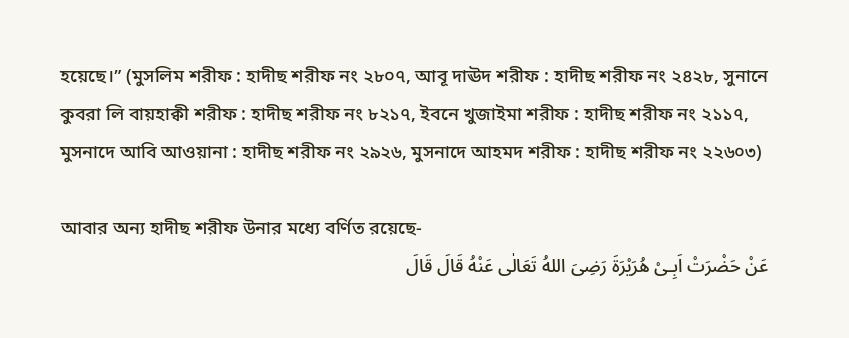হয়েছে।” (মুসলিম শরীফ : হাদীছ শরীফ নং ২৮০৭, আবূ দাঊদ শরীফ : হাদীছ শরীফ নং ২৪২৮, সুনানে কুবরা লি বায়হাক্বী শরীফ : হাদীছ শরীফ নং ৮২১৭, ইবনে খুজাইমা শরীফ : হাদীছ শরীফ নং ২১১৭, মুসনাদে আবি আওয়ানা : হাদীছ শরীফ নং ২৯২৬, মুসনাদে আহমদ শরীফ : হাদীছ শরীফ নং ২২৬০৩)

আবার অন্য হাদীছ শরীফ উনার মধ্যে বর্ণিত রয়েছে-
عَنْ حَضْرَتْ اَبِـىْ هُرَيْرَةَ رَضِىَ اللهُ تَعَالٰى عَنْهُ قَالَ قَالَ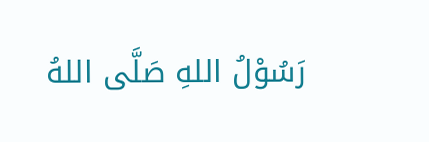رَسُوْلُ اللهِ صَلَّى اللهُ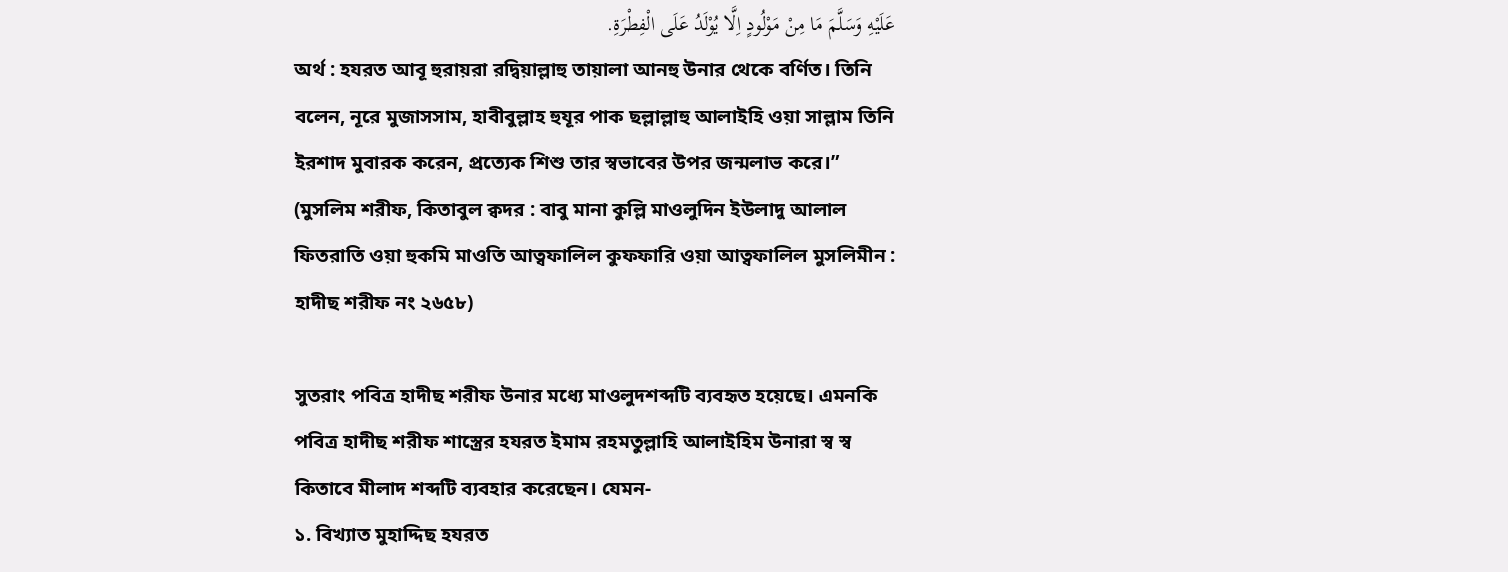عَلَيْهِ وَسَلَّمَ مَا مِنْ مَوْلُودٍ اِلَّا يُوْلَدُ عَلَى الْفِطْرَةِ.
অর্থ : হযরত আবূ হুরায়রা রদ্বিয়াল্লাহু তায়ালা আনহু উনার থেকে বর্ণিত। তিনি বলেন, নূরে মুজাসসাম, হাবীবুল্লাহ হুযূর পাক ছল্লাল্লাহু আলাইহি ওয়া সাল্লাম তিনি ইরশাদ মুবারক করেন, প্রত্যেক শিশু তার স্বভাবের উপর জন্মলাভ করে।” (মুসলিম শরীফ, কিতাবুল ক্বদর : বাবু মানা কুল্লি মাওলুদিন ইউলাদু আলাল ফিতরাতি ওয়া হুকমি মাওতি আত্বফালিল কুফফারি ওয়া আত্বফালিল মুসলিমীন : হাদীছ শরীফ নং ২৬৫৮)

সুতরাং পবিত্র হাদীছ শরীফ উনার মধ্যে মাওলুদশব্দটি ব্যবহৃত হয়েছে। এমনকি পবিত্র হাদীছ শরীফ শাস্ত্রের হযরত ইমাম রহমতুল্লাহি আলাইহিম উনারা স্ব স্ব কিতাবে মীলাদ শব্দটি ব্যবহার করেছেন। যেমন-
১. বিখ্যাত মুহাদ্দিছ হযরত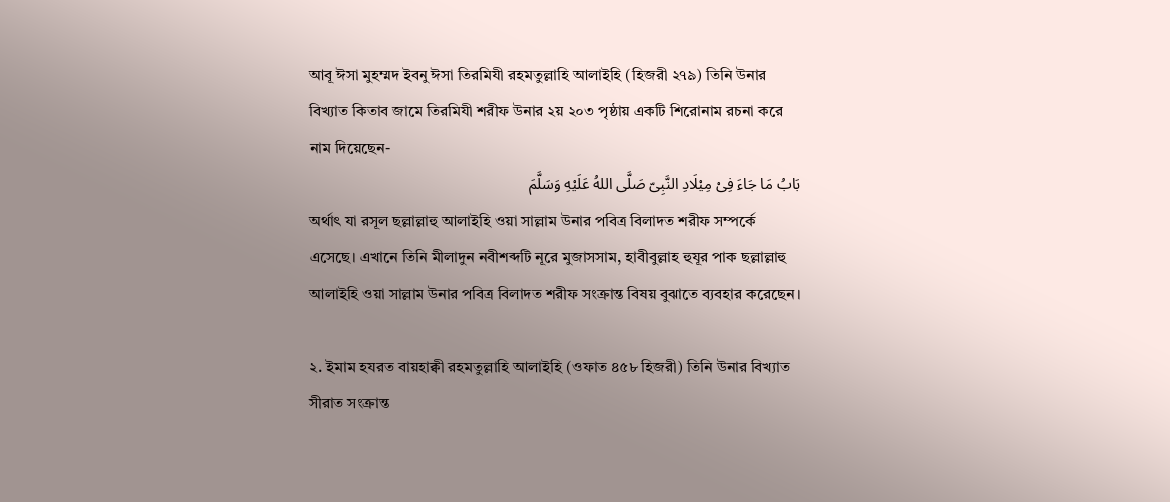আবূ ঈসা মুহম্মদ ইবনু ঈসা তিরমিযী রহমতুল্লাহি আলাইহি (হিজরী ২৭৯) তিনি উনার বিখ্যাত কিতাব জামে তিরমিযী শরীফ উনার ২য় ২০৩ পৃষ্ঠায় একটি শিরোনাম রচনা করে নাম দিয়েছেন-
بَابُ مَا جَاءَ فِىْ مِيْلَادِ النَّبِىّ صَلَّى اللهُ عَلَيْهِ وَسَلَّمَ
অর্থাৎ যা রসূল ছল্লাল্লাহু আলাইহি ওয়া সাল্লাম উনার পবিত্র বিলাদত শরীফ সম্পর্কে এসেছে। এখানে তিনি মীলাদুন নবীশব্দটি নূরে মুজাসসাম, হাবীবুল্লাহ হুযূর পাক ছল্লাল্লাহু আলাইহি ওয়া সাল্লাম উনার পবিত্র বিলাদত শরীফ সংক্রান্ত বিষয় বুঝাতে ব্যবহার করেছেন।

২. ইমাম হযরত বায়হাক্বী রহমতুল্লাহি আলাইহি (ওফাত ৪৫৮ হিজরী) তিনি উনার বিখ্যাত সীরাত সংক্রান্ত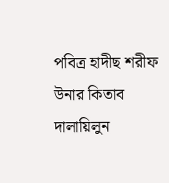পবিত্র হাদীছ শরীফ উনার কিতাব দালায়িলুন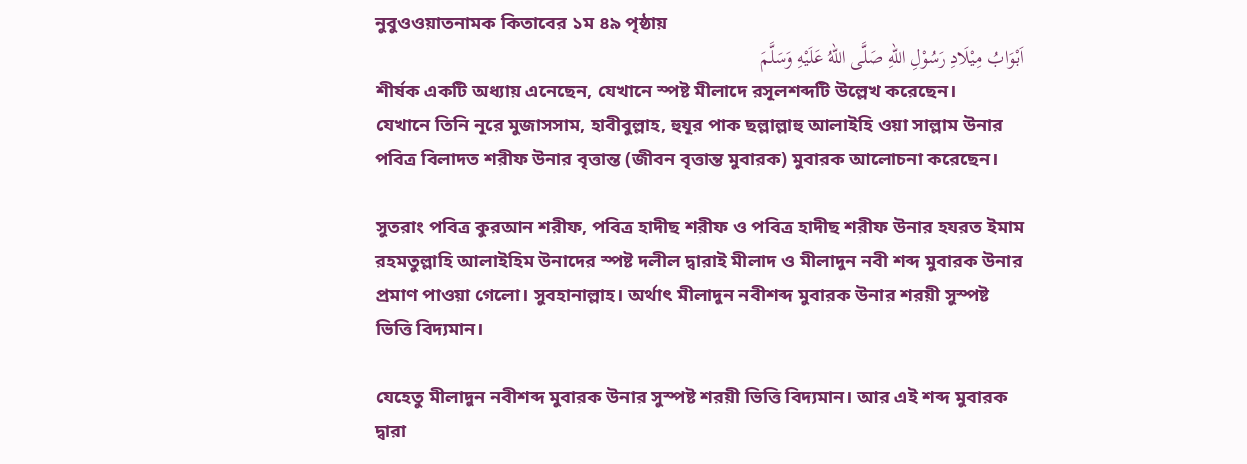নুবুওওয়াতনামক কিতাবের ১ম ৪৯ পৃষ্ঠায়
اَبْوَابُ مِيْلَادِ رَسُوْلِ اللهِ صَلَّى اللهُ عَلَيْهِ وَسَلَّمَ
শীর্ষক একটি অধ্যায় এনেছেন, যেখানে স্পষ্ট মীলাদে রসূলশব্দটি উল্লেখ করেছেন।
যেখানে তিনি নূরে মুজাসসাম, হাবীবুল্লাহ, হুযূর পাক ছল্লাল্লাহু আলাইহি ওয়া সাল্লাম উনার পবিত্র বিলাদত শরীফ উনার বৃত্তান্ত (জীবন বৃত্তান্ত মুবারক) মুবারক আলোচনা করেছেন।

সুতরাং পবিত্র কুরআন শরীফ, পবিত্র হাদীছ শরীফ ও পবিত্র হাদীছ শরীফ উনার হযরত ইমাম রহমতুল্লাহি আলাইহিম উনাদের স্পষ্ট দলীল দ্বারাই মীলাদ ও মীলাদুন নবী শব্দ মুবারক উনার প্রমাণ পাওয়া গেলো। সুবহানাল্লাহ। অর্থাৎ মীলাদুন নবীশব্দ মুবারক উনার শরয়ী সুস্পষ্ট ভিত্তি বিদ্যমান।

যেহেতু মীলাদুন নবীশব্দ মুবারক উনার সুস্পষ্ট শরয়ী ভিত্তি বিদ্যমান। আর এই শব্দ মুবারক দ্বারা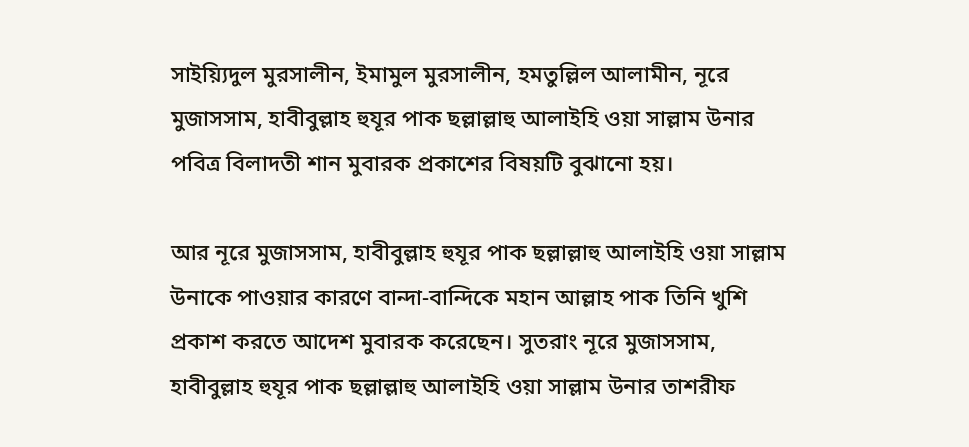সাইয়্যিদুল মুরসালীন, ইমামুল মুরসালীন, হমতুল্লিল আলামীন, নূরে মুজাসসাম, হাবীবুল্লাহ হুযূর পাক ছল্লাল্লাহু আলাইহি ওয়া সাল্লাম উনার পবিত্র বিলাদতী শান মুবারক প্রকাশের বিষয়টি বুঝানো হয়।

আর নূরে মুজাসসাম, হাবীবুল্লাহ হুযূর পাক ছল্লাল্লাহু আলাইহি ওয়া সাল্লাম উনাকে পাওয়ার কারণে বান্দা-বান্দিকে মহান আল্লাহ পাক তিনি খুশি প্রকাশ করতে আদেশ মুবারক করেছেন। সুতরাং নূরে মুজাসসাম, হাবীবুল্লাহ হুযূর পাক ছল্লাল্লাহু আলাইহি ওয়া সাল্লাম উনার তাশরীফ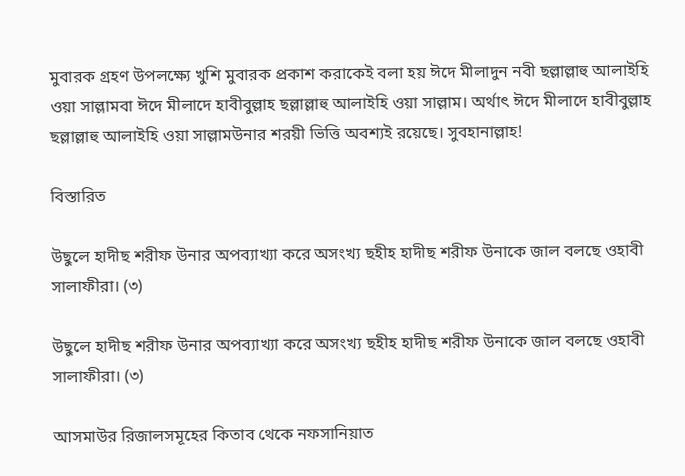মুবারক গ্রহণ উপলক্ষ্যে খুশি মুবারক প্রকাশ করাকেই বলা হয় ঈদে মীলাদুন নবী ছল্লাল্লাহু আলাইহি ওয়া সাল্লামবা ঈদে মীলাদে হাবীবুল্লাহ ছল্লাল্লাহু আলাইহি ওয়া সাল্লাম। অর্থাৎ ঈদে মীলাদে হাবীবুল্লাহ ছল্লাল্লাহু আলাইহি ওয়া সাল্লামউনার শরয়ী ভিত্তি অবশ্যই রয়েছে। সুবহানাল্লাহ!

বিস্তারিত

উছুলে হাদীছ শরীফ উনার অপব্যাখ্যা করে অসংখ্য ছহীহ হাদীছ শরীফ উনাকে জাল বলছে ওহাবী সালাফীরা। (৩)

উছুলে হাদীছ শরীফ উনার অপব্যাখ্যা করে অসংখ্য ছহীহ হাদীছ শরীফ উনাকে জাল বলছে ওহাবী সালাফীরা। (৩)

আসমাউর রিজালসমূহের কিতাব থেকে নফসানিয়াত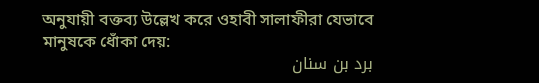অনুযায়ী বক্তব্য উল্লেখ করে ওহাবী সালাফীরা যেভাবে মানুষকে ধোঁকা দেয়:
برد بن سنان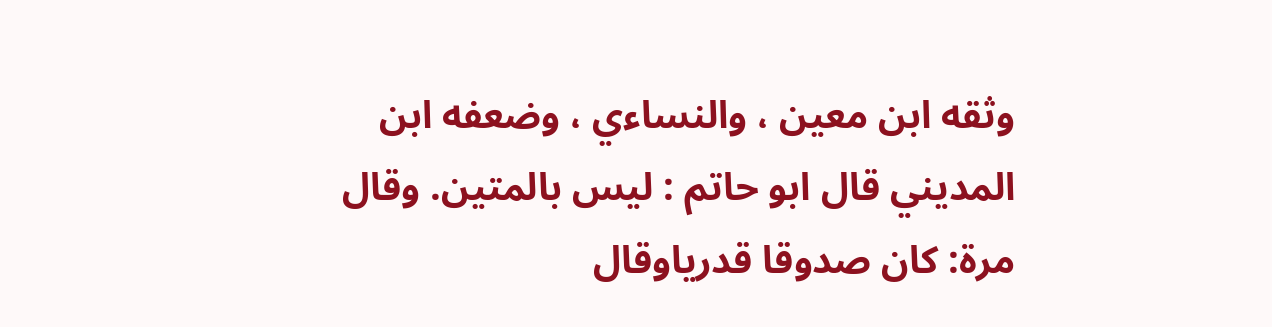وثقه ابن معين ، والنساءي ، وضعفه ابن المديني قال ابو حاتم : ليس بالمتين. وقال مرة: كان صدوقا قدرياوقال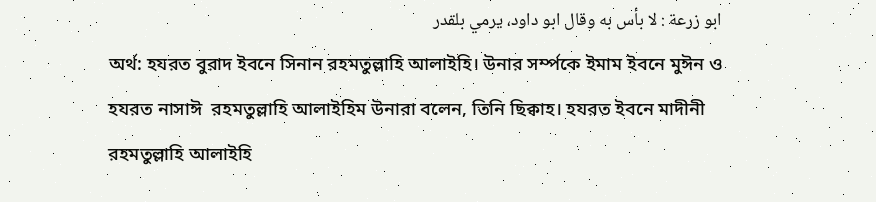ابو زرعة : لا بأس به وقال ابو داود، يرمي بلقدر
অর্থ: হযরত বুরাদ ইবনে সিনান রহমতুল্লাহি আলাইহি। উনার সর্ম্পকে ইমাম ইবনে মুঈন ও হযরত নাসাঈ  রহমতুল্লাহি আলাইহিম উনারা বলেন, তিনি ছিক্বাহ। হযরত ইবনে মাদীনী রহমতুল্লাহি আলাইহি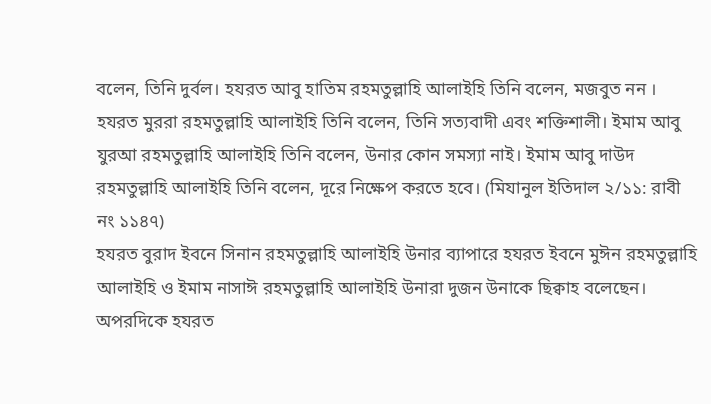বলেন, তিনি দুর্বল। হযরত আবু হাতিম রহমতুল্লাহি আলাইহি তিনি বলেন, মজবুত নন । হযরত মুররা রহমতুল্লাহি আলাইহি তিনি বলেন, তিনি সত্যবাদী এবং শক্তিশালী। ইমাম আবু যুরআ রহমতুল্লাহি আলাইহি তিনি বলেন, উনার কোন সমস্যা নাই। ইমাম আবু দাউদ রহমতুল্লাহি আলাইহি তিনি বলেন, দূরে নিক্ষেপ করতে হবে। (মিযানুল ইতিদাল ২/১১: রাবী নং ১১৪৭)
হযরত বুরাদ ইবনে সিনান রহমতুল্লাহি আলাইহি উনার ব্যাপারে হযরত ইবনে মুঈন রহমতুল্লাহি আলাইহি ও ইমাম নাসাঈ রহমতুল্লাহি আলাইহি উনারা দুজন উনাকে ছিক্বাহ বলেছেন। অপরদিকে হযরত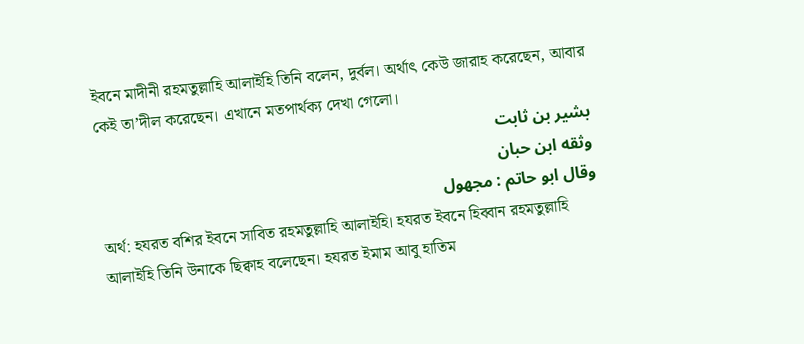ইবনে মাদীনী রহমতুল্লাহি আলাইহি তিনি বলেন, দুর্বল। অর্থাৎ কেউ জারাহ করেছেন, আবার কেই তা’দীল করেছেন। এখানে মতপার্থক্য দেখা গেলো।
بشير بن ثابت
وثقه ابن حبان
وقال ابو حاتم : مجهول
অর্থ: হযরত বশির ইবনে সাবিত রহমতুল্লাহি আলাইহি। হযরত ইবনে হিব্বান রহমতুল্লাহি আলাইহি তিনি উনাকে ছিক্বাহ বলেছেন। হযরত ইমাম আবু হাতিম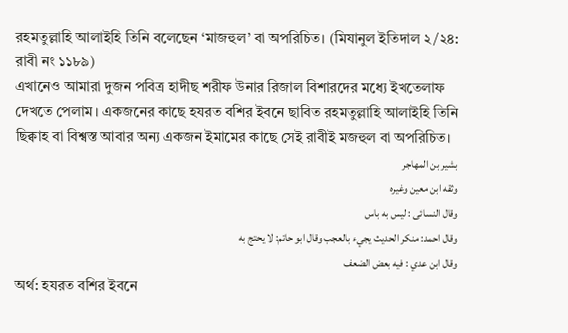রহমতুল্লাহি আলাইহি তিনি বলেছেন ‘মাজহুল’ বা অপরিচিত। (মিযানুল ইতিদাল ২/২৪: রাবী নং ১১৮৯)
এখানেও আমারা দুজন পবিত্র হাদীছ শরীফ উনার রিজাল বিশারদের মধ্যে ইখতেলাফ দেখতে পেলাম। একজনের কাছে হযরত বশির ইবনে ছাবিত রহমতুল্লাহি আলাইহি তিনি ছিক্বাহ বা বিশ্বস্ত আবার অন্য একজন ইমামের কাছে সেই রাবীই মজহুল বা অপরিচিত।
بشير بن المهاجر
وثقه ابن معين وغيره
وقال النسائى : ليس به باس
وقال احمد: منكر الحديث يجيء بالعجب وقال ابو حاتم: لا يحتج به
وقال ابن عدي : فيه بعض الضعف
অর্থ: হযরত বশির ইবনে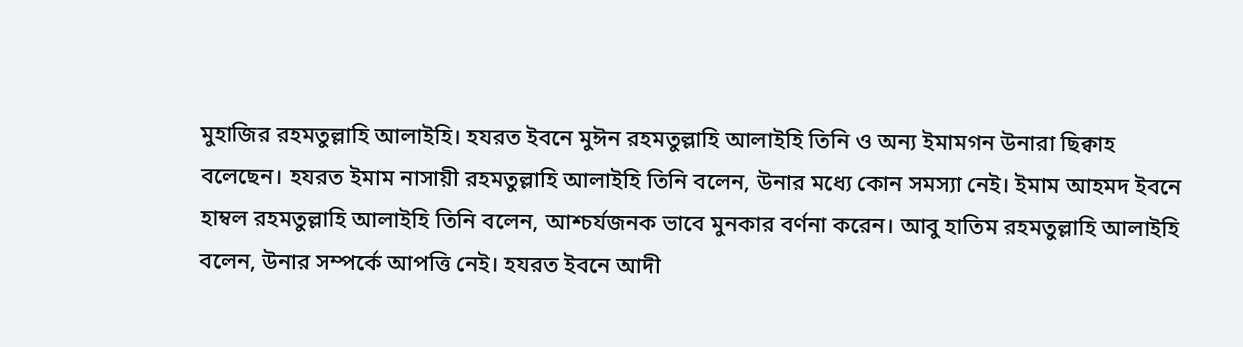মুহাজির রহমতুল্লাহি আলাইহি। হযরত ইবনে মুঈন রহমতুল্লাহি আলাইহি তিনি ও অন্য ইমামগন উনারা ছিক্বাহ বলেছেন। হযরত ইমাম নাসায়ী রহমতুল্লাহি আলাইহি তিনি বলেন, উনার মধ্যে কোন সমস্যা নেই। ইমাম আহমদ ইবনে হাম্বল রহমতুল্লাহি আলাইহি তিনি বলেন, আশ্চর্যজনক ভাবে মুনকার বর্ণনা করেন। আবু হাতিম রহমতুল্লাহি আলাইহি বলেন, উনার সম্পর্কে আপত্তি নেই। হযরত ইবনে আদী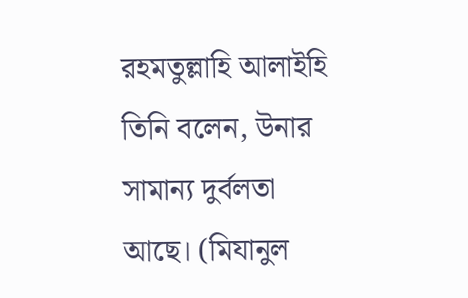রহমতুল্লাহি আলাইহি তিনি বলেন, উনার সামান্য দুর্বলতা আছে। (মিযানুল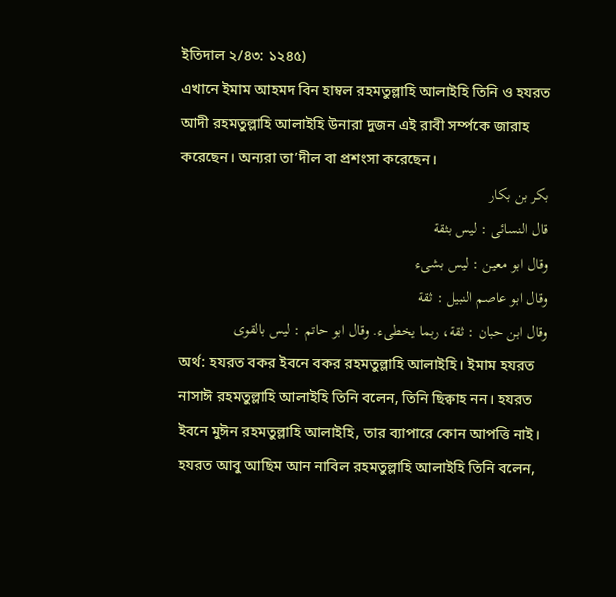ইতিদাল ২/৪৩: ১২৪৫)
এখানে ইমাম আহমদ বিন হাম্বল রহমতুল্লাহি আলাইহি তিনি ও হযরত আদী রহমতুল্লাহি আলাইহি উনারা দুজন এই রাবী সর্ম্পকে জারাহ করেছেন। অন্যরা তা’দীল বা প্রশংসা করেছেন।
بكر بن بكار
قال النسائى : ليس بثقة
وقال ابو معين : ليس بشىء
وقال ابو عاصم النبيل : ثقة
وقال ابن حبان : ثقة، ربما يخطىء. وقال ابو حاتم : ليس بالقوى
অর্থ: হযরত বকর ইবনে বকর রহমতুল্লাহি আলাইহি। ইমাম হযরত নাসাঈ রহমতুল্লাহি আলাইহি তিনি বলেন, তিনি ছিক্বাহ নন। হযরত ইবনে মুঈন রহমতুল্লাহি আলাইহি, তার ব্যাপারে কোন আপত্তি নাই। হযরত আবু আছিম আন নাবিল রহমতুল্লাহি আলাইহি তিনি বলেন,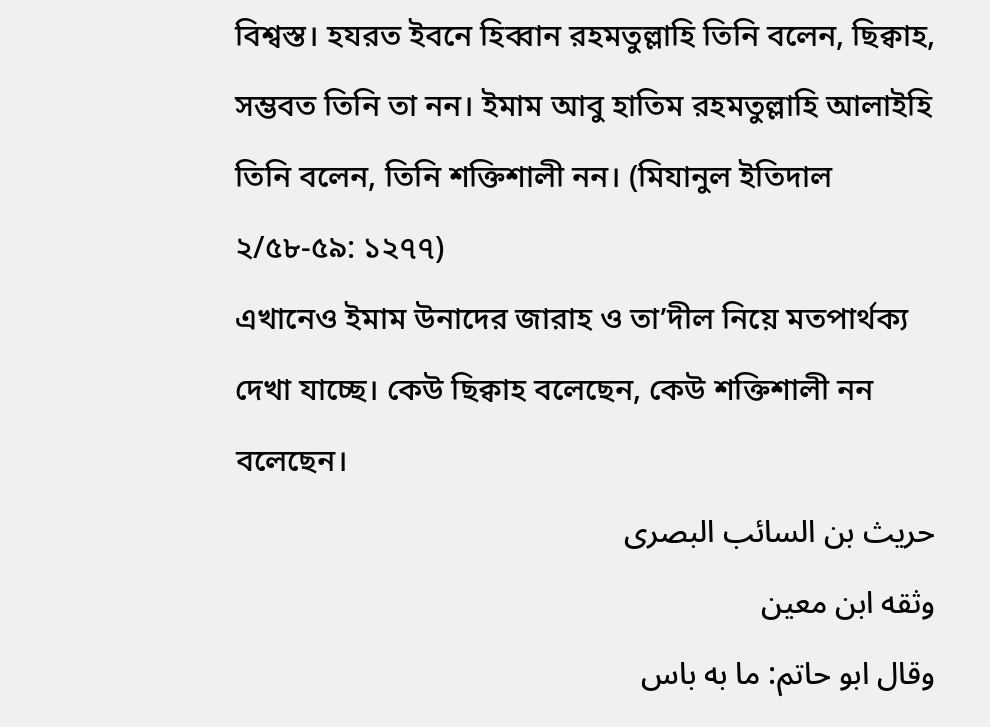বিশ্বস্ত। হযরত ইবনে হিব্বান রহমতুল্লাহি তিনি বলেন, ছিক্বাহ, সম্ভবত তিনি তা নন। ইমাম আবু হাতিম রহমতুল্লাহি আলাইহি তিনি বলেন, তিনি শক্তিশালী নন। (মিযানুল ইতিদাল ২/৫৮-৫৯: ১২৭৭)
এখানেও ইমাম উনাদের জারাহ ও তা’দীল নিয়ে মতপার্থক্য দেখা যাচ্ছে। কেউ ছিক্বাহ বলেছেন, কেউ শক্তিশালী নন বলেছেন।
حريث بن السائب البصرى
وثقه ابن معين
وقال ابو حاتم: ما به باس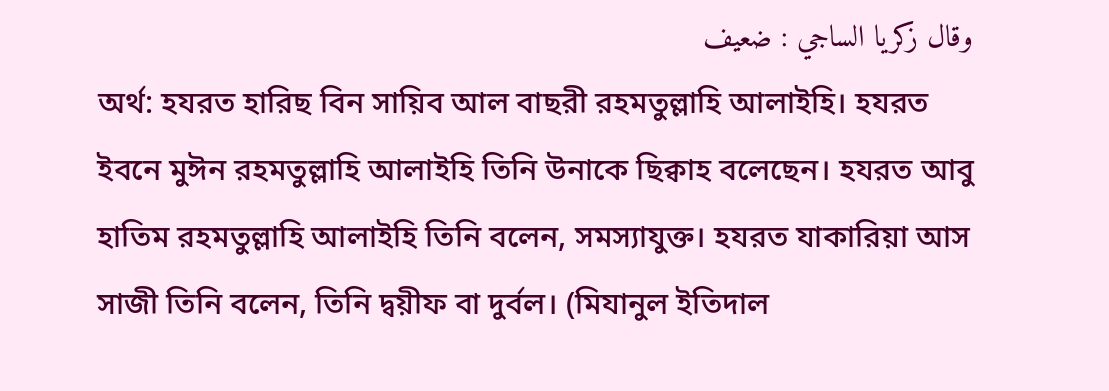وقال زكريا الساجي : ضعيف
অর্থ: হযরত হারিছ বিন সায়িব আল বাছরী রহমতুল্লাহি আলাইহি। হযরত ইবনে মুঈন রহমতুল্লাহি আলাইহি তিনি উনাকে ছিক্বাহ বলেছেন। হযরত আবু হাতিম রহমতুল্লাহি আলাইহি তিনি বলেন, সমস্যাযুক্ত। হযরত যাকারিয়া আস সাজী তিনি বলেন, তিনি দ্বয়ীফ বা দুর্বল। (মিযানুল ইতিদাল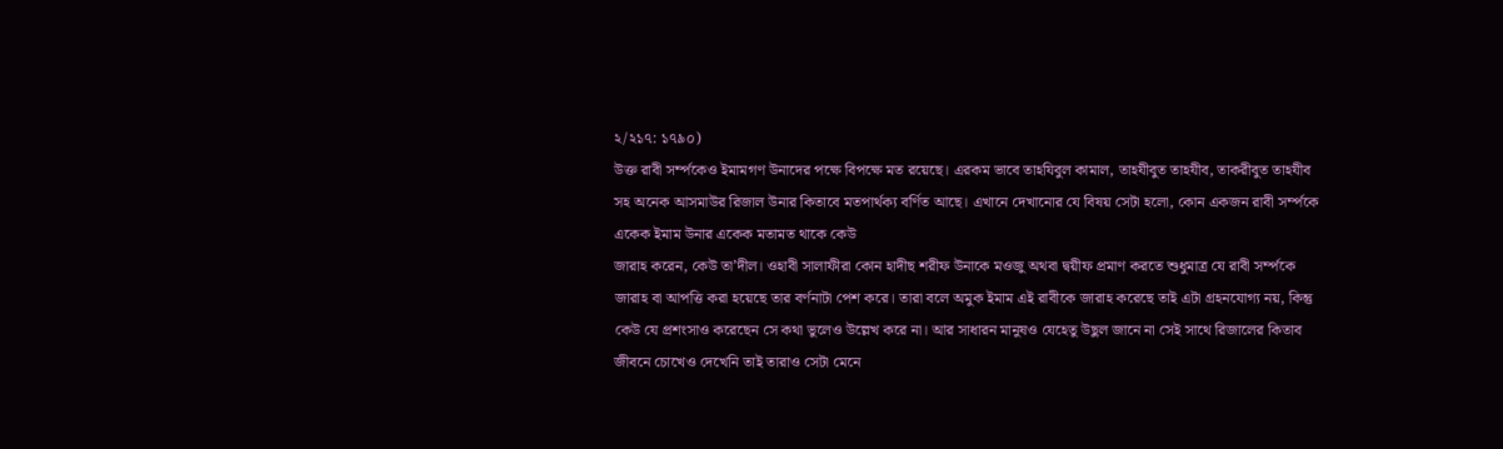২/২১৭: ১৭৯০)
উক্ত রাবী সর্ম্পকেও ইমামগণ উনাদের পক্ষে বিপক্ষে মত রয়েছে। এরকম ভাবে তাহযিবুল কামাল, তাহযীবুত তাহযীব, তাকরীবুত তাহযীব সহ অনেক আসমাউর রিজাল উনার কিতাবে মতপার্থক্য বর্ণিত আছে। এখানে দেখানোর যে বিষয় সেটা হলো, কোন একজন রাবী সর্ম্পকে একেক ইমাম উনার একেক মতামত থাকে কেউ
জারাহ করেন, কেউ তা’দীল। ওহাবী সালাফীরা কোন হাদীছ শরীফ উনাকে মওজু অথবা দ্বয়ীফ প্রমাণ করতে শুধুমাত্র যে রাবী সর্ম্পকে জারাহ বা আপত্তি করা হয়েছে তার বর্ণনাটা পেশ করে। তারা বলে অমুক ইমাম এই রাবীকে জারাহ করেছে তাই এটা গ্রহনযোগ্য নয়, কিন্তু কেউ যে প্রশংসাও করেছেন সে কথা ভুলেও উল্লেখ করে না। আর সাধারন মানুষও যেহেতু উছুল জানে না সেই সাথে রিজালের কিতাব জীবনে চোখেও দেখেনি তাই তারাও সেটা মেনে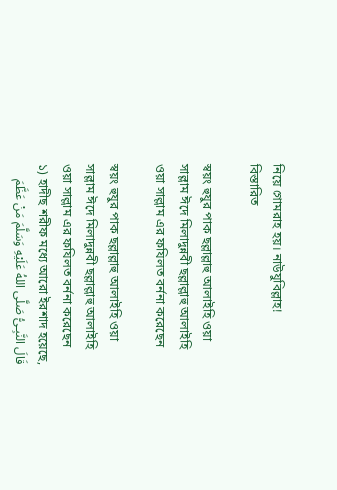নিয়ে গোমরাহ হয়। নাউযুবিল্লাহ!
বিস্তারিত

স্বয়ং হুযুর পাক ছল্লাল্লাহু আলাইহি ওয়া সাল্লাম ঈদে মিলাদুন্নবী ছল্লাল্লাহু আলাইহি ওয়া সাল্লাম এর ফযিলত বর্ননা করেছেন

স্বয়ং হুযুর পাক ছল্লাল্লাহু আলাইহি ওয়া সাল্লাম ঈদে মিলাদুন্নবী ছল্লাল্লাহু আলাইহি ওয়া সাল্লাম এর ফযিলত বর্ননা করেছেন
১) হাদীছ শরীফ মধ্যে আরো ইরশাদ হয়েছে,
قَالَ النَّبِـىُّ صَلَّى اللهُ عَلَيْهِ وَسَلَّمَ مَنْ عَظَّمَ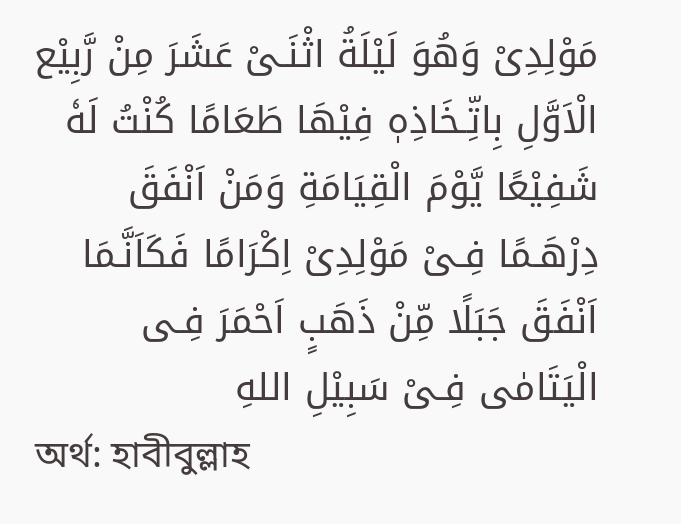مَوْلِدِىْ وَهُوَ لَيْلَةُ اثْنَـىْ عَشَرَ مِنْ رَّبِيْع الْاَوَّلِ بِاتِّـخَاذِهٖ فِيْهَا طَعَامًا كُنْتُ لَهٗ شَفِيْعًا يَّوْمَ الْقِيَامَةِ وَمَنْ اَنْفَقَ دِرْهَـمًا فِـىْ مَوْلِدِىْ اِكْرَامًا فَكَاَنَّـمَا اَنْفَقَ جَبَلًا مِّنْ ذَهَبٍ اَحْمَرَ فِـى الْيَتَامٰى فِـىْ سَبِيْلِ اللهِ
অর্থ: হাবীবুল্লাহ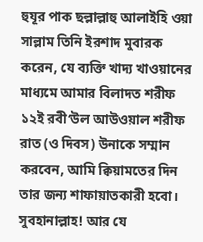হুযূর পাক ছল্লাল্লাহু আলাইহি ওয়া সাল্লাম তিনি ইরশাদ মুবারক করেন, যে ব্যক্তি খাদ্য খাওয়ানের মাধ্যমে আমার বিলাদত শরীফ ১২ই রবী‘উল আউওয়াল শরীফ রাত (ও দিবস) উনাকে সম্মান করবেন, আমি ক্বিয়ামতের দিন তার জন্য শাফায়াতকারী হবো। সুবহানাল্লাহ! আর যে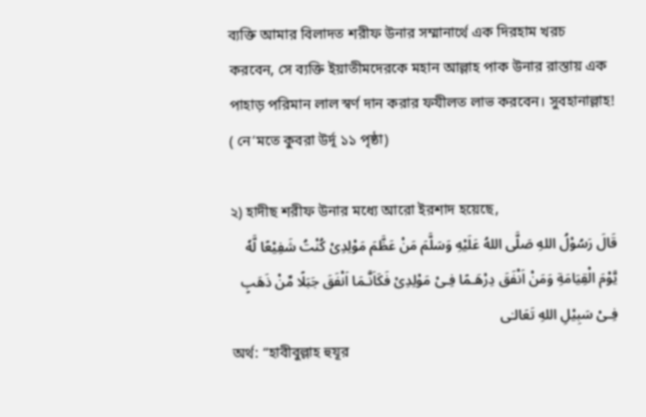ব্যক্তি আমার বিলাদত শরীফ উনার সম্মানার্থে এক দিরহাম খরচ করবেন, সে ব্যক্তি ইয়াতীমদেরকে মহান আল্লাহ পাক উনার রাস্তায় এক পাহাড় পরিমান লাল স্বর্ণ দান করার ফযীলত লাভ করবেন। সুবহানাল্লাহ! ( নে’মতে কুবরা উর্দূ ১১ পৃষ্ঠা)

২) হাদীছ শরীফ উনার মধ্যে আরো ইরশাদ হয়েছে,
قَالَ رَسُوْلُ اللهِ صَلَّى اللهُ عَلَيْهِ وَسَلَّمَ مَنْ عَظَّمَ مَوْلِدِىْ كُنْتُ شَفِيْعًا لَّهٗ يَّوْمَ الْقِيَامَةِ وَمَنْ اَنْفَقَ دِرْهَـمًا فِـىْ مَوْلِدِىْ فَكَاَنَّـمَا اَنْفَقَ جَبَلًا مِّنْ ذَهَبٍ فِـىْ سَبِيْلِ اللهِ تَعَالـٰى
অর্থ: “হাবীবুল্লাহ হুযূর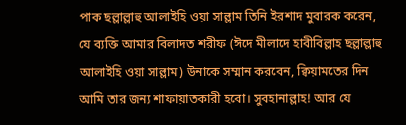পাক ছল্লাল্লাহু আলাইহি ওয়া সাল্লাম তিনি ইরশাদ মুবারক করেন, যে ব্যক্তি আমার বিলাদত শরীফ (ঈদে মীলাদে হাবীবিল্লাহ ছল্লাল্লাহু আলাইহি ওয়া সাল্লাম) উনাকে সম্মান করবেন, ক্বিয়ামতের দিন আমি তার জন্য শাফায়াতকারী হবো। সুবহানাল্লাহ! আর যে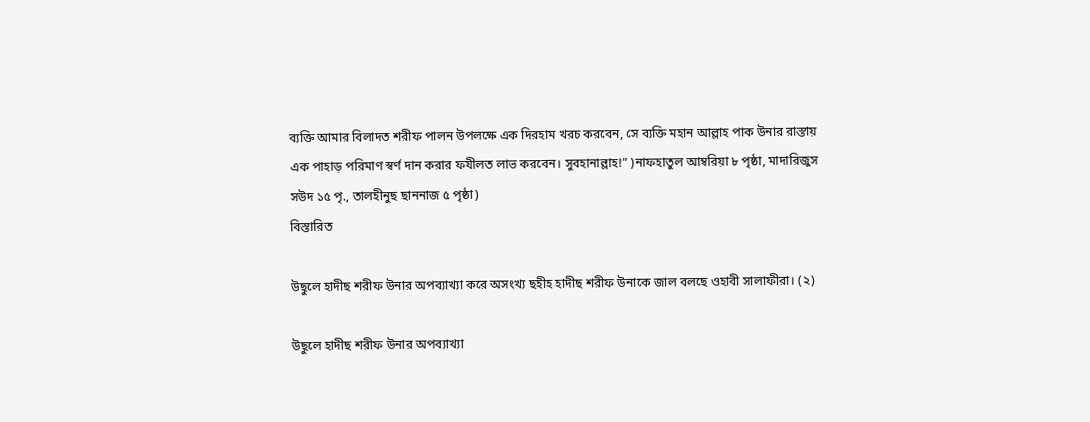ব্যক্তি আমার বিলাদত শরীফ পালন উপলক্ষে এক দিরহাম খরচ করবেন, সে ব্যক্তি মহান আল্লাহ পাক উনার রাস্তায় এক পাহাড় পরিমাণ স্বর্ণ দান করার ফযীলত লাভ করবেন। সুবহানাল্লাহ!” )নাফহাতুল আম্বরিয়া ৮ পৃষ্ঠা, মাদারিজুস সউদ ১৫ পৃ., তালহীনুছ ছাননাজ ৫ পৃষ্ঠা)
বিস্তারিত

উছুলে হাদীছ শরীফ উনার অপব্যাখ্যা করে অসংখ্য ছহীহ হাদীছ শরীফ উনাকে জাল বলছে ওহাবী সালাফীরা। (২)

উছুলে হাদীছ শরীফ উনার অপব্যাখ্যা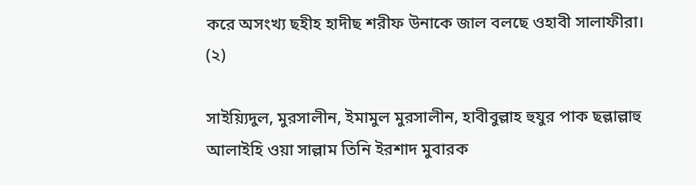করে অসংখ্য ছহীহ হাদীছ শরীফ উনাকে জাল বলছে ওহাবী সালাফীরা। (২)

সাইয়্যিদুল, মুরসালীন, ইমামুল মুরসালীন, হাবীবুল্লাহ হুযুর পাক ছল্লাল্লাহু আলাইহি ওয়া সাল্লাম তিনি ইরশাদ মুবারক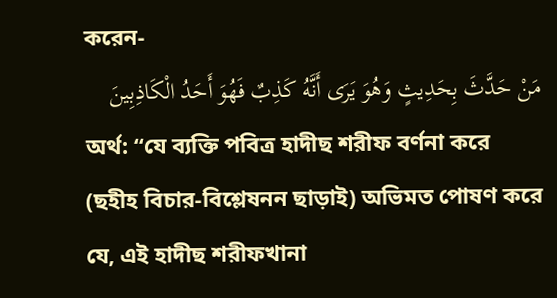করেন-
مَنْ حَدَّثَ بِحَدِيثٍ وَهُوَ يَرَى أَنَّهُ كَذِبٌ فَهُوَ أَحَدُ الْكَاذِبِينَ
অর্থ: “যে ব্যক্তি পবিত্র হাদীছ শরীফ বর্ণনা করে (ছহীহ বিচার-বিশ্লেষনন ছাড়াই) অভিমত পোষণ করে যে, এই হাদীছ শরীফখানা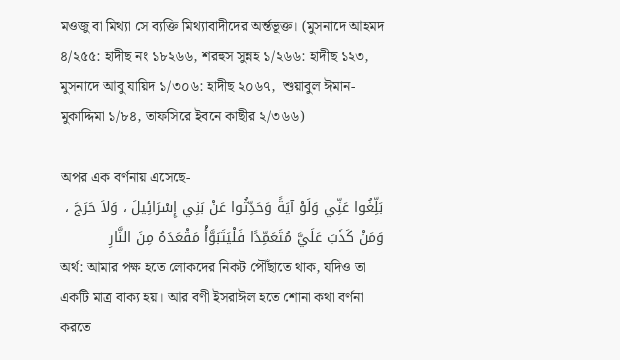মওজু বা মিথ্যা সে ব্যক্তি মিথ্যাবাদীদের অর্ন্তভূক্ত। (মুসনাদে আহমদ ৪/২৫৫: হাদীছ নং ১৮২৬৬, শরহুস সুন্নহ ১/২৬৬: হাদীছ ১২৩, মুসনাদে আবু যায়িদ ১/৩০৬: হাদীছ ২০৬৭,  শুয়াবুল ঈমান-মুকাদ্দিমা ১/৮৪, তাফসিরে ইবনে কাছীর ২/৩৬৬)

অপর এক বর্ণনায় এসেছে-
بَلِّغُوا عَنِّي وَلَوْ آيَةً وَحَدِّثُوا عَنْ بَنِي إِسْرَائِيلَ ، وَلاَ حَرَجَ ، وَمَنْ كَذَبَ عَلَيَّ مُتَعَمِّدًا فَلْيَتَبَوَّأْ مَقْعَدَهُ مِنَ النَّارِ
অর্থ: আমার পক্ষ হতে লোকদের নিকট পৌঁছাতে থাক, যদিও তা একটি মাত্র বাক্য হয়। আর বণী ইসরাঈল হতে শোনা কথা বর্ণনা করতে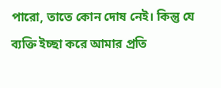পারো, তাতে কোন দোষ নেই। কিন্তু যে ব্যক্তি ইচ্ছা করে আমার প্রতি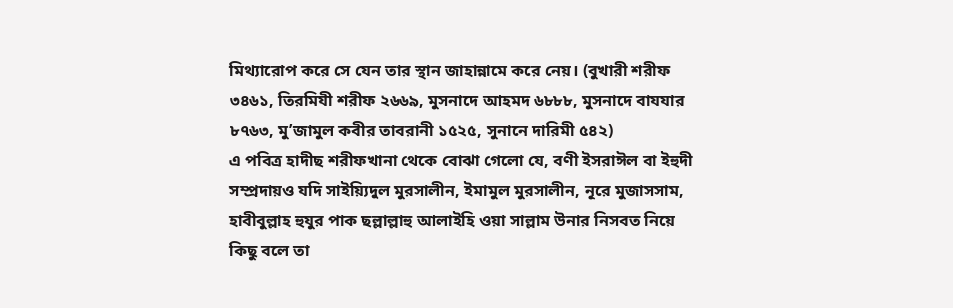মিথ্যারোপ করে সে যেন তার স্থান জাহান্নামে করে নেয়। (বুখারী শরীফ ৩৪৬১, তিরমিযী শরীফ ২৬৬৯, মুসনাদে আহমদ ৬৮৮৮, মুসনাদে বাযযার ৮৭৬৩, মু’জামুল কবীর তাবরানী ১৫২৫, সুনানে দারিমী ৫৪২)
এ পবিত্র হাদীছ শরীফখানা থেকে বোঝা গেলো যে, বণী ইসরাঈল বা ইহুদী সম্প্রদায়ও যদি সাইয়্যিদুল মুরসালীন, ইমামুল মুরসালীন, নূরে মুজাসসাম, হাবীবুল্লাহ হুযুর পাক ছল্লাল্লাহু আলাইহি ওয়া সাল্লাম উনার নিসবত নিয়ে কিছু বলে তা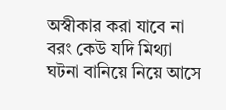অস্বীকার করা যাবে না বরং কেউ যদি মিথ্যা ঘটনা বানিয়ে নিয়ে আসে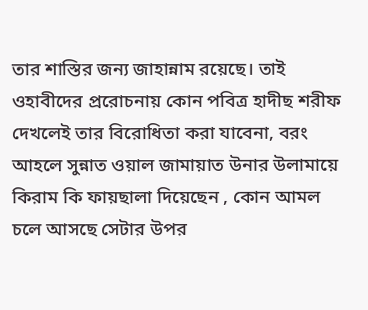তার শাস্তির জন্য জাহান্নাম রয়েছে। তাই ওহাবীদের প্ররোচনায় কোন পবিত্র হাদীছ শরীফ দেখলেই তার বিরোধিতা করা যাবেনা, বরং আহলে সুন্নাত ওয়াল জামায়াত উনার উলামায়ে কিরাম কি ফায়ছালা দিয়েছেন , কোন আমল চলে আসছে সেটার উপর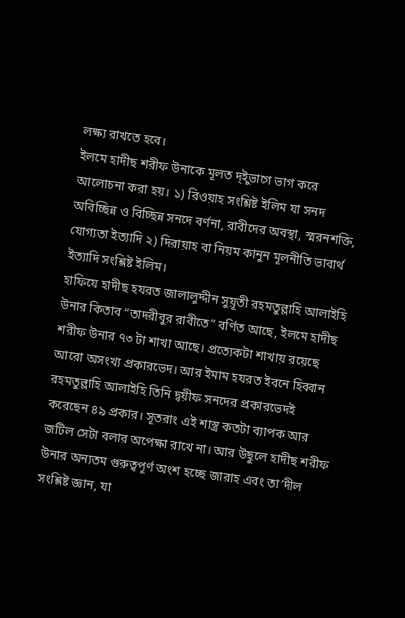লক্ষ্য রাখতে হবে।
ইলমে হাদীছ শরীফ উনাকে মূলত দ্ইুভাগে ভাগ করে আলোচনা করা হয়। ১) রিওয়াহ সংশ্লিষ্ট ইলিম যা সনদ অবিচ্ছিন্ন ও বিচ্ছিন্ন সনদে বর্ণনা, রাবীদের অবস্থা, স্মরনশক্তি, যোগ্যতা ইত্যাদি ২) দিরায়াহ বা নিয়ম কানুন মূলনীতি ভাবার্থ ইত্যাদি সংশ্লিষ্ট ইলিম।
হাফিযে হাদীছ হযরত জালালুদ্দীন সুয়ূতী রহমতুল্লাহি আলাইহি উনার কিতাব “তাদরীবুর রাবীতে” বর্ণিত আছে, ইলমে হাদীছ শরীফ উনার ৭৩ টা শাখা আছে। প্রত্যেকটা শাখায় রয়েছে আরো অসংখ্য প্রকারভেদ। আর ইমাম হযরত ইবনে হিব্বান রহমতুল্লাহি আলাইহি তিনি দ্বয়ীফ সনদের প্রকারভেদই করেছেন ৪৯ প্রকার। সূতরাং এই শাস্ত্র কতটা ব্যাপক আর জটিল সেটা বলার অপেক্ষা রাখে না। আর উছুলে হাদীছ শরীফ উনার অন্যতম গুরুত্বপূর্ণ অংশ হচ্ছে জারাহ এবং তা’দীল সংশ্লিষ্ট জ্ঞান, যা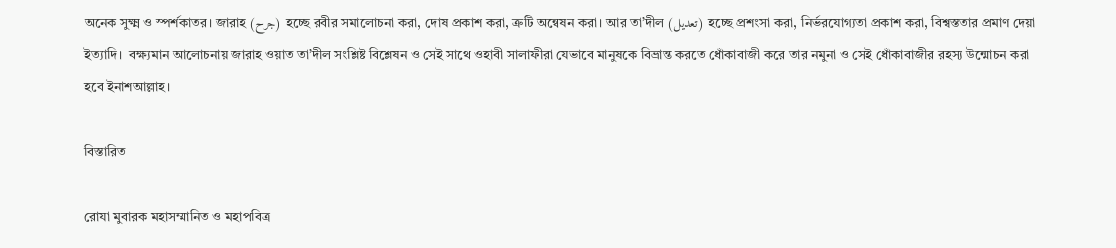অনেক সুক্ষ্ম ও স্পর্শকাতর। জারাহ (جرح) হচ্ছে রবীর সমালোচনা করা, দোষ প্রকাশ করা, ত্রুটি অন্বেষন করা। আর তা’দীল (تعديل) হচ্ছে প্রশংসা করা, নির্ভরযোগ্যতা প্রকাশ করা, বিশ্বস্ততার প্রমাণ দেয়া ইত্যাদি।  বক্ষ্যমান আলোচনায় জারাহ ওয়াত তা’দীল সংশ্লিষ্ট বিশ্লেষন ও সেই সাথে ওহাবী সালাফীরা যেভাবে মানুষকে বিভ্রান্ত করতে ধোঁকাবাজী করে তার নমুনা ও সেই ধোঁকাবাজীর রহস্য উন্মোচন করা হবে ইনাশআল্লাহ।

বিস্তারিত

রোযা মুবারক মহাসম্মানিত ও মহাপবিত্র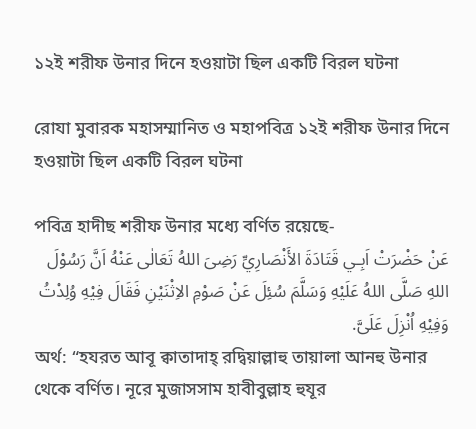১২ই শরীফ উনার দিনে হওয়াটা ছিল একটি বিরল ঘটনা

রোযা মুবারক মহাসম্মানিত ও মহাপবিত্র ১২ই শরীফ উনার দিনে হওয়াটা ছিল একটি বিরল ঘটনা

পবিত্র হাদীছ শরীফ উনার মধ্যে বর্ণিত রয়েছে-
عَنْ حَضْرَتْ اَبِـي قَتَادَةَ الأَنْصَارِيِّ رَضِىَ اللهُ تَعَالٰى عَنْهُ اَنَّ رَسُوْلَ اللهِ صَلَّى اللهُ عَلَيْهِ وَسَلَّمَ سُئِلَ عَنْ صَوْمِ الاِثْنَيْنِ فَقَالَ فِيْهِ وُلِدْتُ وَفِيْهِ اُنْزِلَ عَلَىَّ.
অর্থ: “হযরত আবূ ক্বাতাদাহ্ রদ্বিয়াল্লাহু তায়ালা আনহু উনার থেকে বর্ণিত। নূরে মুজাসসাম হাবীবুল্লাহ হুযূর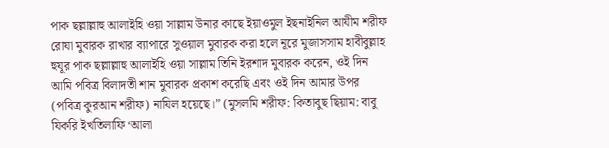পাক ছল্লাল্লাহু আলাইহি ওয়া সাল্লাম উনার কাছে ইয়াওমুল ইছনাইনিল আযীম শরীফ রোযা মুবারক রাখার ব্যাপারে সুওয়াল মুবারক করা হলে নূরে মুজাসসাম হাবীবুল্লাহ হুযূর পাক ছল্লাল্লাহু আলাইহি ওয়া সাল্লাম তিনি ইরশাদ মুবারক করেন, ওই দিন আমি পবিত্র বিলাদতী শান মুবারক প্রকাশ করেছি এবং ওই দিন আমার উপর (পবিত্র কুরআন শরীফ) নাযিল হয়েছে।” (মুসলমি শরীফ: কিতাবুছ ছিয়াম: বাবু যিকরি ইখতিলাফি ‘আলা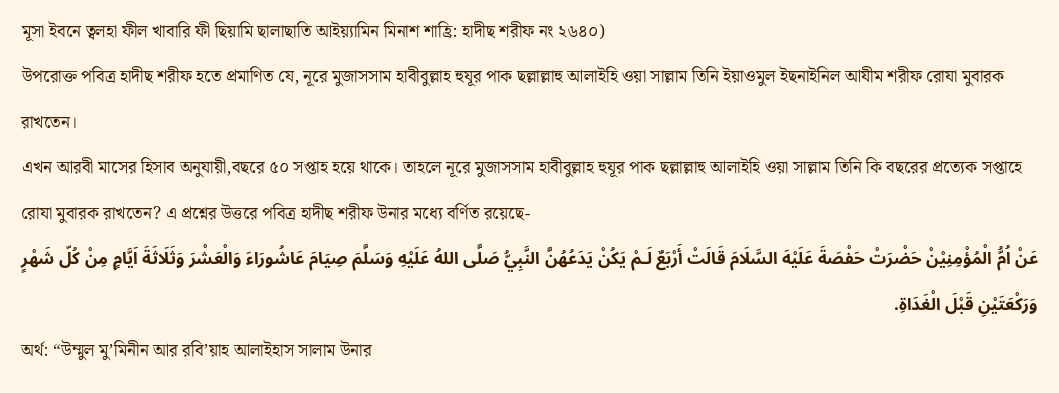মূসা ইবনে ত্বলহা ফীল খাবারি ফী ছিয়ামি ছালাছাতি আইয়্যামিন মিনাশ শাহ্রি: হাদীছ শরীফ নং ২৬৪০)
উপরোক্ত পবিত্র হাদীছ শরীফ হতে প্রমাণিত যে, নূরে মুজাসসাম হাবীবুল্লাহ হুযূর পাক ছল্লাল্লাহু আলাইহি ওয়া সাল্লাম তিনি ইয়াওমুল ইছনাইনিল আযীম শরীফ রোযা মুবারক রাখতেন।
এখন আরবী মাসের হিসাব অনুযায়ী,বছরে ৫০ সপ্তাহ হয়ে থাকে। তাহলে নূরে মুজাসসাম হাবীবুল্লাহ হুযূর পাক ছল্লাল্লাহু আলাইহি ওয়া সাল্লাম তিনি কি বছরের প্রত্যেক সপ্তাহে রোযা মুবারক রাখতেন? এ প্রশ্নের উত্তরে পবিত্র হাদীছ শরীফ উনার মধ্যে বর্ণিত রয়েছে-
عَنْ اُمُّ الْمُؤْمِنِيْنْ حَضْرَتْ حَفْصَةَ عَلَيْهَ السَّلَامَ قَالَتْ أَرْبَعٌ لَـمْ يَكُنْ يَدَعُهُنَّ النَّبِيُّ صَلَّى اللهُ عَلَيْهِ وَسَلَّمَ صِيَامَ عَاشُورَاءَ وَالْعَشْرَ وَثَلَاثَةَ اَيَّامٍ مِنْ كُلّ شَهْرٍ وَرَكْعَتَيْنِ قَبْلَ الْغَدَاةِ.
অর্থ: “উম্মুল মু’মিনীন আর রবি’য়াহ আলাইহাস সালাম উনার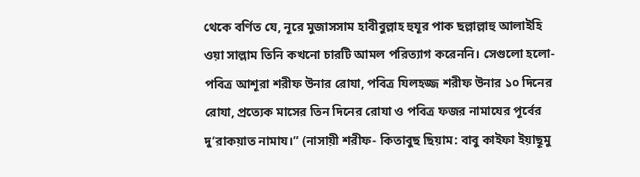থেকে বর্ণিত যে, নূরে মুজাসসাম হাবীবুল্লাহ হুযূর পাক ছল্লাল্লাহু আলাইহি ওয়া সাল্লাম তিনি কখনো চারটি আমল পরিত্যাগ করেননি। সেগুলো হলো- পবিত্র আশূরা শরীফ উনার রোযা, পবিত্র যিলহজ্জ শরীফ উনার ১০ দিনের রোযা, প্রত্যেক মাসের তিন দিনের রোযা ও পবিত্র ফজর নামাযের পূর্বের দু’রাকয়াত নামায।” (নাসায়ী শরীফ- কিতাবুছ ছিয়াম: বাবু কাইফা ইয়াছূমু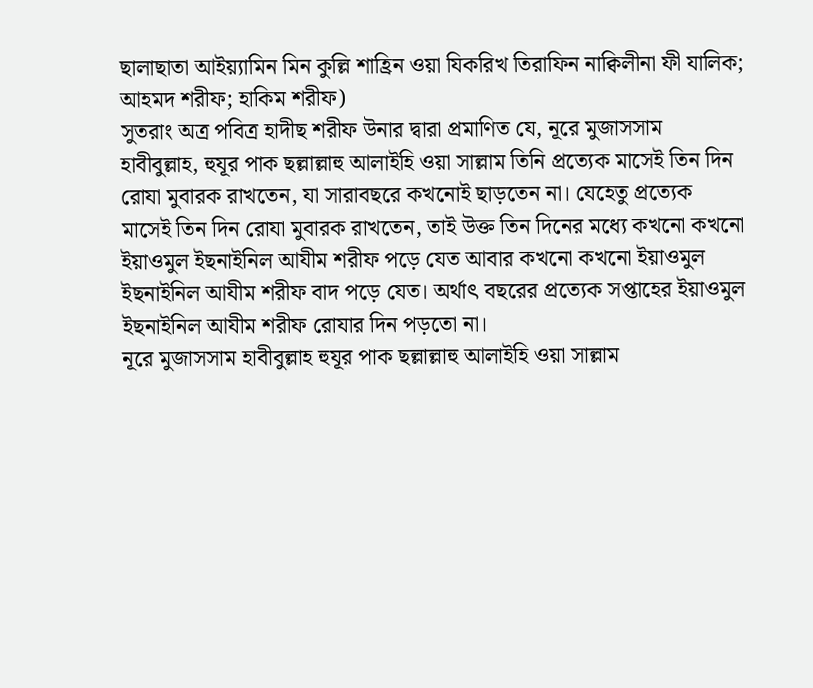ছালাছাতা আইয়্যামিন মিন কুল্লি শাহ্রিন ওয়া যিকরিখ তিরাফিন নাক্বিলীনা ফী যালিক; আহমদ শরীফ; হাকিম শরীফ)
সুতরাং অত্র পবিত্র হাদীছ শরীফ উনার দ্বারা প্রমাণিত যে, নূরে মুজাসসাম হাবীবুল্লাহ, হুযূর পাক ছল্লাল্লাহু আলাইহি ওয়া সাল্লাম তিনি প্রত্যেক মাসেই তিন দিন রোযা মুবারক রাখতেন, যা সারাবছরে কখনোই ছাড়তেন না। যেহেতু প্রত্যেক মাসেই তিন দিন রোযা মুবারক রাখতেন, তাই উক্ত তিন দিনের মধ্যে কখনো কখনো ইয়াওমুল ইছনাইনিল আযীম শরীফ পড়ে যেত আবার কখনো কখনো ইয়াওমুল ইছনাইনিল আযীম শরীফ বাদ পড়ে যেত। অর্থাৎ বছরের প্রত্যেক সপ্তাহের ইয়াওমুল ইছনাইনিল আযীম শরীফ রোযার দিন পড়তো না।
নূরে মুজাসসাম হাবীবুল্লাহ হুযূর পাক ছল্লাল্লাহু আলাইহি ওয়া সাল্লাম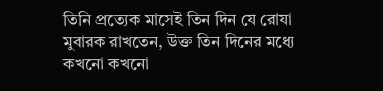তিনি প্রত্যেক মাসেই তিন দিন যে রোযা মুবারক রাখতেন, উক্ত তিন দিনের মধ্যে কখনো কখনো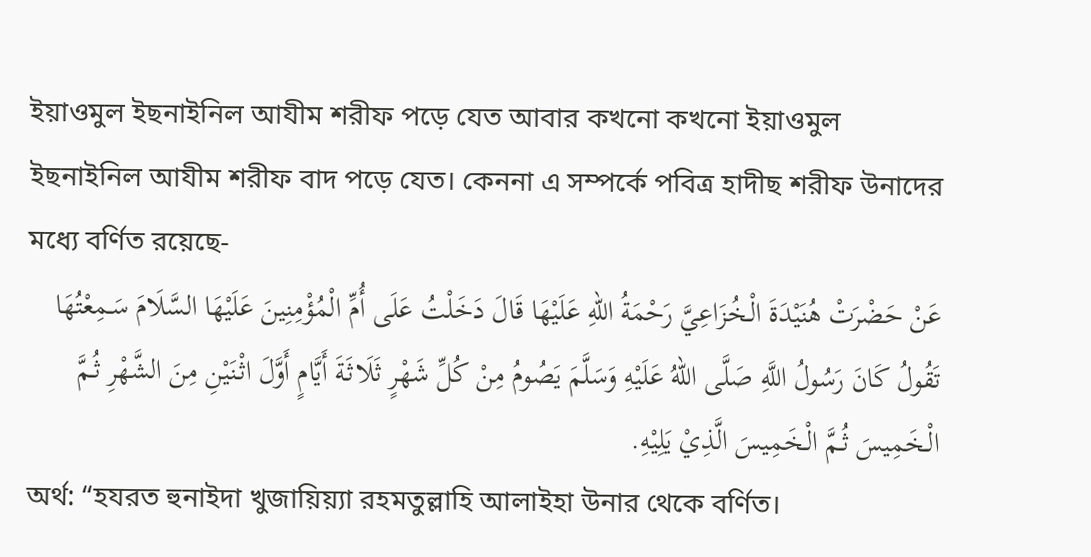ইয়াওমুল ইছনাইনিল আযীম শরীফ পড়ে যেত আবার কখনো কখনো ইয়াওমুল ইছনাইনিল আযীম শরীফ বাদ পড়ে যেত। কেননা এ সম্পর্কে পবিত্র হাদীছ শরীফ উনাদের মধ্যে বর্ণিত রয়েছে-
عَنْ حَضْرَتْ هُنَيْدَةَ الْـخُزَاعِيَّ رَحْمَةُ اللهِ عَلَيْهَا قَالَ دَخَلْتُ عَلَى أُمِّ الْمُؤْمِنِينَ عَلَيْهَا السَّلَامَ سَـمِعْتُهَا تَقُولُ كَانَ رَسُولُ اللَّهِ صَلَّى اللهُ عَلَيْهِ وَسَلَّمَ يَصُومُ مِنْ كُلِّ شَهْرٍ ثَلَاثَةَ أَيَّامٍ أَوَّلَ اثْنَيْنِ مِنَ الشَّهْرِ ثُـمَّ الْـخَمِيسَ ثُـمَّ الْـخَمِيسَ الَّذِيْ يَلِيْهِ.
অর্থ: “হযরত হুনাইদা খুজায়িয়্যা রহমতুল্লাহি আলাইহা উনার থেকে বর্ণিত।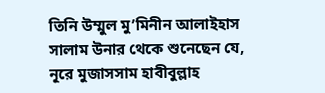তিনি উম্মুল মু’মিনীন আলাইহাস সালাম উনার থেকে শুনেছেন যে, নূরে মুজাসসাম হাবীবুল্লাহ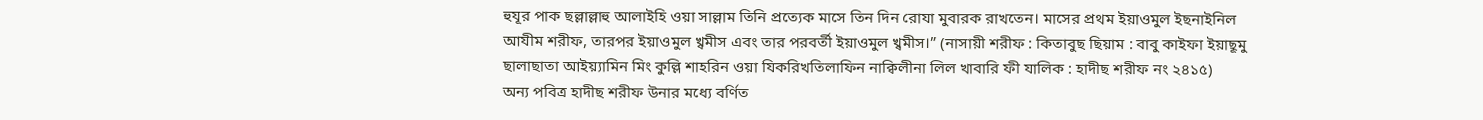হুযূর পাক ছল্লাল্লাহু আলাইহি ওয়া সাল্লাম তিনি প্রত্যেক মাসে তিন দিন রোযা মুবারক রাখতেন। মাসের প্রথম ইয়াওমুল ইছনাইনিল আযীম শরীফ, তারপর ইয়াওমুল খ্বমীস এবং তার পরবর্তী ইয়াওমুল খ্বমীস।” (নাসায়ী শরীফ : কিতাবুছ ছিয়াম : বাবু কাইফা ইয়াছূমু ছালাছাতা আইয়্যামিন মিং কুল্লি শাহরিন ওয়া যিকরিখতিলাফিন নাক্বিলীনা লিল খাবারি ফী যালিক : হাদীছ শরীফ নং ২৪১৫)
অন্য পবিত্র হাদীছ শরীফ উনার মধ্যে বর্ণিত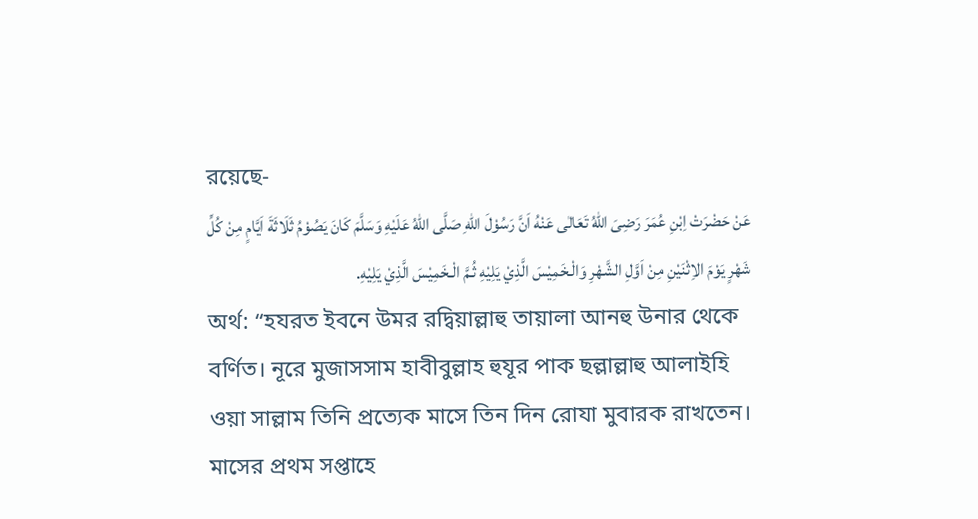রয়েছে-
عَنْ حَضْرَتْ اِبْنِ عُمَرَ رَضِىَ اللهُ تَعَالٰى عَنْهُ اَنَّ رَسُوْلَ اللهِ صَلَّى اللهُ عَلَيْهِ وَسَلَّمَ كَانَ يَصُوْمُ ثَلَاثَةَ اَيَّامٍ مِنْ كُلِّ شَهْرٍ يَوْمَ الاِثْنَيْنِ مِنْ اَوَّلِ الشَّهْرِ وَالْـخَمِيْسَ الَّذِيْ يَلِيْهِ ثُـمَّ الْـخَمِيْسَ الَّذِيْ يَلِيْهِ.
অর্থ: “হযরত ইবনে উমর রদ্বিয়াল্লাহু তায়ালা আনহু উনার থেকে বর্ণিত। নূরে মুজাসসাম হাবীবুল্লাহ হুযূর পাক ছল্লাল্লাহু আলাইহি ওয়া সাল্লাম তিনি প্রত্যেক মাসে তিন দিন রোযা মুবারক রাখতেন। মাসের প্রথম সপ্তাহে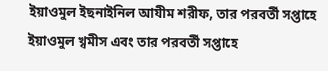ইয়াওমুল ইছনাইনিল আযীম শরীফ, তার পরবর্তী সপ্তাহে ইয়াওমুল খ্বমীস এবং তার পরবর্তী সপ্তাহে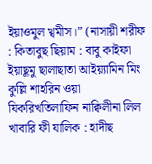ইয়াওমুল খ্বমীস।” (নাসায়ী শরীফ : কিতাবুছ ছিয়াম : বাবু কাইফা ইয়াছূমু ছালাছাতা আইয়্যামিন মিং কুল্লি শাহরিন ওয়া যিকরিখতিলাফিন নাক্বিলীনা লিল খাবারি ফী যালিক : হাদীছ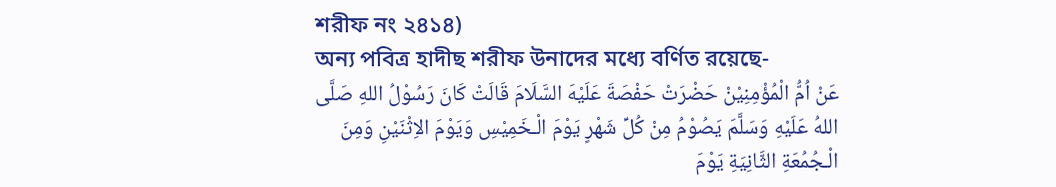শরীফ নং ২৪১৪)
অন্য পবিত্র হাদীছ শরীফ উনাদের মধ্যে বর্ণিত রয়েছে-
عَنْ اُمُّ الْمُؤْمِنِيْنْ حَضْرَتْ حَفْصَةَ عَلَيْهَ السَّلَامَ قَالَتْ كَانَ رَسُوْلُ اللهِ صَلَّى اللهُ عَلَيْهِ وَسَلَّمَ يَصُوْمُ مِنْ كُلِّ شَهْرٍ يَوْمَ الْـخَمِيْسِ وَيَوْمَ الاِثْنَيْنِ وَمِنَ الْـجُمُعَةِ الثَّانِيَةِ يَوْمَ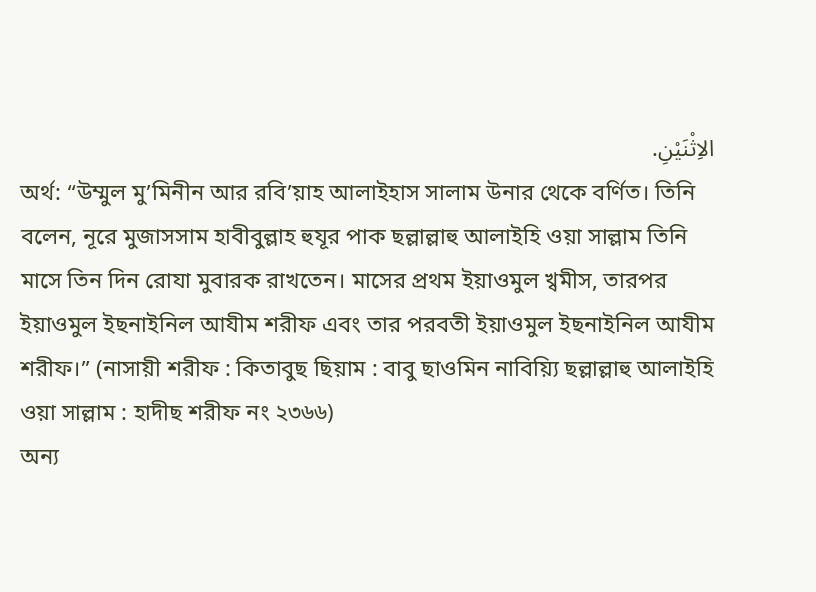الاِثْنَيْنِ.
অর্থ: “উম্মুল মু’মিনীন আর রবি’য়াহ আলাইহাস সালাম উনার থেকে বর্ণিত। তিনি বলেন, নূরে মুজাসসাম হাবীবুল্লাহ হুযূর পাক ছল্লাল্লাহু আলাইহি ওয়া সাল্লাম তিনি মাসে তিন দিন রোযা মুবারক রাখতেন। মাসের প্রথম ইয়াওমুল খ্বমীস, তারপর ইয়াওমুল ইছনাইনিল আযীম শরীফ এবং তার পরবতী ইয়াওমুল ইছনাইনিল আযীম শরীফ।” (নাসায়ী শরীফ : কিতাবুছ ছিয়াম : বাবু ছাওমিন নাবিয়্যি ছল্লাল্লাহু আলাইহি ওয়া সাল্লাম : হাদীছ শরীফ নং ২৩৬৬)
অন্য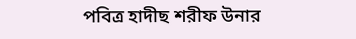পবিত্র হাদীছ শরীফ উনার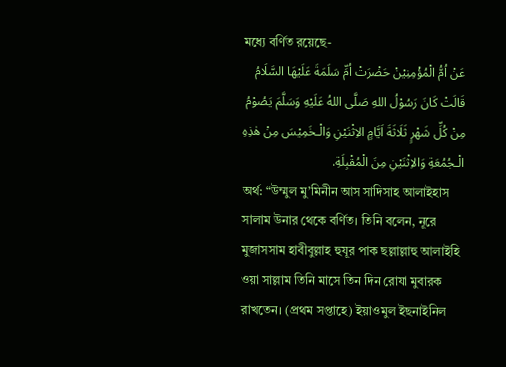মধ্যে বর্ণিত রয়েছে-
عَنْ اُمُّ الْمُؤْمِنِيْنْ حَضْرَتْ اُمِّ سَلَمَةَ عَلَيْهَا السَّلَامُ قَالَتْ كَانَ رَسُوْلُ اللهِ صَلَّى اللهُ عَلَيْهِ وَسَلَّمَ يَصُوْمُ مِنْ كُلِّ شَهْرٍ ثَلَاثَةَ اَيَّامٍ الاِثْنَيْنِ وَالْـخَمِيْسَ مِنْ هٰذِهِ الْـجُمُعَةِ وَالاِثْنَيْنِ مِنَ الْمُقْبِلَةِ.
অর্থ: “উম্মুল মু’মিনীন আস সাদিসাহ আলাইহাস সালাম উনার থেকে বর্ণিত। তিনি বলেন, নূরে মুজাসসাম হাবীবুল্লাহ হুযূর পাক ছল্লাল্লাহু আলাইহি ওয়া সাল্লাম তিনি মাসে তিন দিন রোযা মুবারক রাখতেন। (প্রথম সপ্তাহে) ইয়াওমুল ইছনাইনিল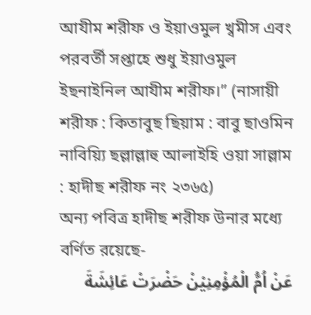আযীম শরীফ ও ইয়াওমুল খ্বমীস এবং পরবর্তী সপ্তাহে শুধু ইয়াওমুল ইছনাইনিল আযীম শরীফ।” (নাসায়ী শরীফ : কিতাবুছ ছিয়াম : বাবু ছাওমিন নাবিয়্যি ছল্লাল্লাহু আলাইহি ওয়া সাল্লাম : হাদীছ শরীফ নং ২৩৬৫)
অন্য পবিত্র হাদীছ শরীফ উনার মধ্যে বর্ণিত রয়েছে-
عَنْ اُمُّ الْمُؤْمِنِيْنْ حَضْرَتْ عَائِشَةَ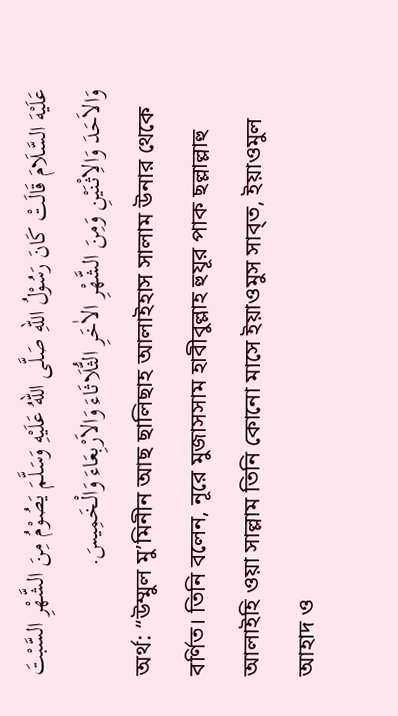عَلَيْهَ السَّلَامَ قَالَتْ كَانَ رَسُوْلُ اللهِ صَلَّى اللهُ عَلَيْهِ وَسَلَّمَ يَصُوْمُ مِنَ الشَّهْرِ السَّبْتَ وَالاَحَدَ وَالاِثْنَيْنِ وَمِنَ الشَّهْرِ الاٰخَرِ الثُّلَاثَاءَ وَالاَرْبِعَاءَ وَالْـخَمِيسَ.
অর্থ: “উম্মুল মু’মিনীন আছ ছালিছাহ আলাইহাস সালাম উনার থেকে বর্ণিত। তিনি বলেন, নূরে মুজাসসাম হাবীবুল্লাহ হুযূর পাক ছল্লাল্লাহু আলাইহি ওয়া সাল্লাম তিনি কোনো মাসে ইয়াওমুস সাব্ত, ইয়াওমুল আহাদ ও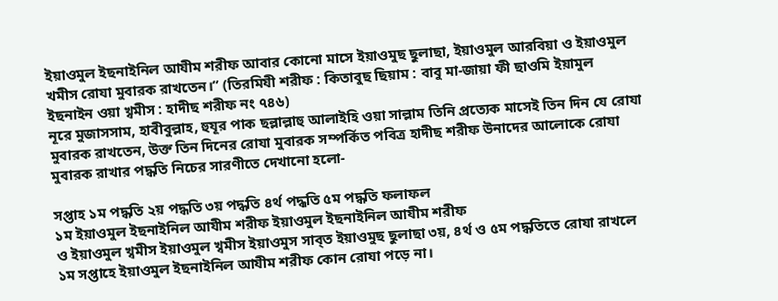ইয়াওমুল ইছনাইনিল আযীম শরীফ আবার কোনো মাসে ইয়াওমুছ ছুলাছা, ইয়াওমুল আরবিয়া ও ইয়াওমুল খমীস রোযা মুবারক রাখতেন।” (তিরমিযী শরীফ : কিতাবুছ ছিয়াম : বাবু মা-জায়া ফী ছাওমি ইয়ামুল ইছনাইন ওয়া খ্বমীস : হাদীছ শরীফ নং ৭৪৬)
নূরে মুজাসসাম, হাবীবুল্লাহ, হুযূর পাক ছল্লাল্লাহু আলাইহি ওয়া সাল্লাম তিনি প্রত্যেক মাসেই তিন দিন যে রোযা মুবারক রাখতেন, উক্ত তিন দিনের রোযা মুবারক সম্পর্কিত পবিত্র হাদীছ শরীফ উনাদের আলোকে রোযা মুবারক রাখার পদ্ধতি নিচের সারণীতে দেখানো হলো-

সপ্তাহ ১ম পদ্ধতি ২য় পদ্ধতি ৩য় পদ্ধতি ৪র্থ পদ্ধতি ৫ম পদ্ধতি ফলাফল
১ম ইয়াওমুল ইছনাইনিল আযীম শরীফ ইয়াওমুল ইছনাইনিল আযীম শরীফ
ও ইয়াওমুল খ্বমীস ইয়াওমুল খ্বমীস ইয়াওমুস সাব্ত ইয়াওমুছ ছুলাছা ৩য়, ৪র্থ ও ৫ম পদ্ধতিতে রোযা রাখলে ১ম সপ্তাহে ইয়াওমুল ইছনাইনিল আযীম শরীফ কোন রোযা পড়ে না।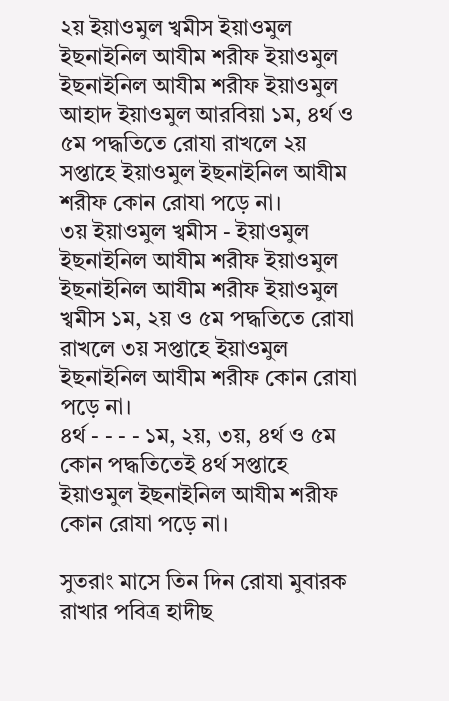২য় ইয়াওমুল খ্বমীস ইয়াওমুল ইছনাইনিল আযীম শরীফ ইয়াওমুল ইছনাইনিল আযীম শরীফ ইয়াওমুল আহাদ ইয়াওমুল আরবিয়া ১ম, ৪র্থ ও ৫ম পদ্ধতিতে রোযা রাখলে ২য় সপ্তাহে ইয়াওমুল ইছনাইনিল আযীম শরীফ কোন রোযা পড়ে না।
৩য় ইয়াওমুল খ্বমীস - ইয়াওমুল ইছনাইনিল আযীম শরীফ ইয়াওমুল ইছনাইনিল আযীম শরীফ ইয়াওমুল খ্বমীস ১ম, ২য় ও ৫ম পদ্ধতিতে রোযা রাখলে ৩য় সপ্তাহে ইয়াওমুল ইছনাইনিল আযীম শরীফ কোন রোযা পড়ে না।
৪র্থ - - - - ১ম, ২য়, ৩য়, ৪র্থ ও ৫ম কোন পদ্ধতিতেই ৪র্থ সপ্তাহে ইয়াওমুল ইছনাইনিল আযীম শরীফ কোন রোযা পড়ে না।

সুতরাং মাসে তিন দিন রোযা মুবারক রাখার পবিত্র হাদীছ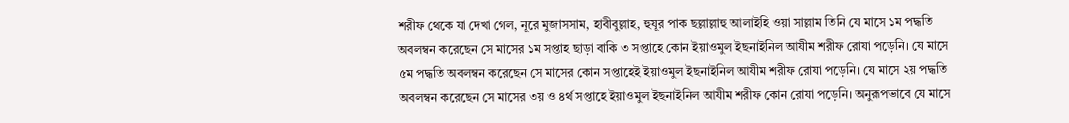শরীফ থেকে যা দেখা গেল, নূরে মুজাসসাম, হাবীবুল্লাহ, হুযূর পাক ছল্লাল্লাহু আলাইহি ওয়া সাল্লাম তিনি যে মাসে ১ম পদ্ধতি অবলম্বন করেছেন সে মাসের ১ম সপ্তাহ ছাড়া বাকি ৩ সপ্তাহে কোন ইয়াওমুল ইছনাইনিল আযীম শরীফ রোযা পড়েনি। যে মাসে ৫ম পদ্ধতি অবলম্বন করেছেন সে মাসের কোন সপ্তাহেই ইয়াওমুল ইছনাইনিল আযীম শরীফ রোযা পড়েনি। যে মাসে ২য় পদ্ধতি অবলম্বন করেছেন সে মাসের ৩য় ও ৪র্থ সপ্তাহে ইয়াওমুল ইছনাইনিল আযীম শরীফ কোন রোযা পড়েনি। অনুরূপভাবে যে মাসে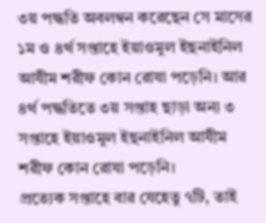৩য় পদ্ধতি অবলম্বন করেছেন সে মাসের ১ম ও ৪র্থ সপ্তাহে ইয়াওমুল ইছনাইনিল আযীম শরীফ কোন রোযা পড়েনি। আর ৪র্থ পদ্ধতিতে ৩য় সপ্তাহ ছাড়া অন্য ৩ সপ্তাহে ইয়াওমুল ইছনাইনিল আযীম শরীফ কোন রোযা পড়েনি।
প্রত্যেক সপ্তাহে বার যেহেতু ৭টি, তাই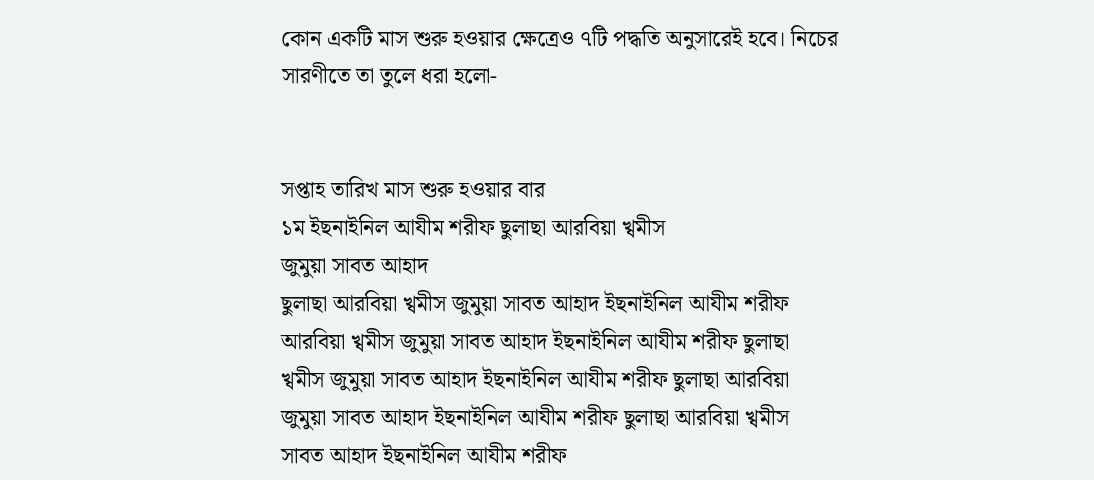কোন একটি মাস শুরু হওয়ার ক্ষেত্রেও ৭টি পদ্ধতি অনুসারেই হবে। নিচের সারণীতে তা তুলে ধরা হলো-


সপ্তাহ তারিখ মাস শুরু হওয়ার বার
১ম ইছনাইনিল আযীম শরীফ ছুলাছা আরবিয়া খ্বমীস
জুমুয়া সাবত আহাদ
ছুলাছা আরবিয়া খ্বমীস জুমুয়া সাবত আহাদ ইছনাইনিল আযীম শরীফ
আরবিয়া খ্বমীস জুমুয়া সাবত আহাদ ইছনাইনিল আযীম শরীফ ছুলাছা
খ্বমীস জুমুয়া সাবত আহাদ ইছনাইনিল আযীম শরীফ ছুলাছা আরবিয়া
জুমুয়া সাবত আহাদ ইছনাইনিল আযীম শরীফ ছুলাছা আরবিয়া খ্বমীস
সাবত আহাদ ইছনাইনিল আযীম শরীফ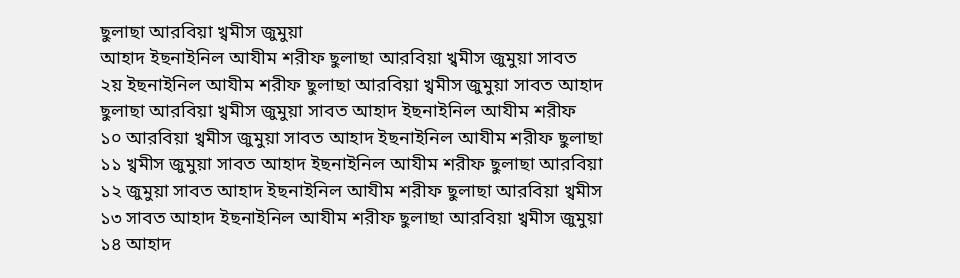ছুলাছা আরবিয়া খ্বমীস জুমুয়া
আহাদ ইছনাইনিল আযীম শরীফ ছুলাছা আরবিয়া খ্বমীস জুমুয়া সাবত
২য় ইছনাইনিল আযীম শরীফ ছুলাছা আরবিয়া খ্বমীস জুমুয়া সাবত আহাদ
ছুলাছা আরবিয়া খ্বমীস জুমুয়া সাবত আহাদ ইছনাইনিল আযীম শরীফ
১০ আরবিয়া খ্বমীস জুমুয়া সাবত আহাদ ইছনাইনিল আযীম শরীফ ছুলাছা
১১ খ্বমীস জুমুয়া সাবত আহাদ ইছনাইনিল আযীম শরীফ ছুলাছা আরবিয়া
১২ জুমুয়া সাবত আহাদ ইছনাইনিল আযীম শরীফ ছুলাছা আরবিয়া খ্বমীস
১৩ সাবত আহাদ ইছনাইনিল আযীম শরীফ ছুলাছা আরবিয়া খ্বমীস জুমুয়া
১৪ আহাদ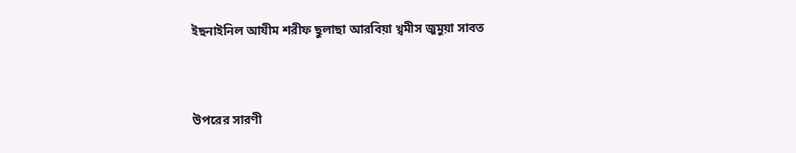ইছনাইনিল আযীম শরীফ ছুলাছা আরবিয়া খ্বমীস জুমুয়া সাবত


উপরের সারণী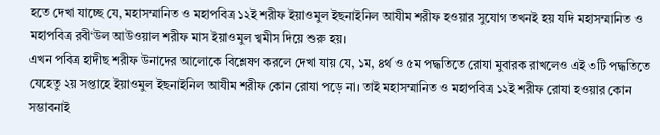হতে দেখা যাচ্ছে যে, মহাসম্মানিত ও মহাপবিত্র ১২ই শরীফ ইয়াওমুল ইছনাইনিল আযীম শরীফ হওয়ার সুযোগ তখনই হয় যদি মহাসম্মানিত ও মহাপবিত্র রবী‘উল আউওয়াল শরীফ মাস ইয়াওমুল খ্বমীস দিয়ে শুরু হয়।
এখন পবিত্র হাদীছ শরীফ উনাদের আলোকে বিশ্লেষণ করলে দেখা যায় যে, ১ম, ৪র্থ ও ৫ম পদ্ধতিতে রোযা মুবারক রাখলেও এই ৩টি পদ্ধতিতে যেহেতু ২য় সপ্তাহে ইয়াওমুল ইছনাইনিল আযীম শরীফ কোন রোযা পড়ে না। তাই মহাসম্মানিত ও মহাপবিত্র ১২ই শরীফ রোযা হওয়ার কোন সম্ভাবনাই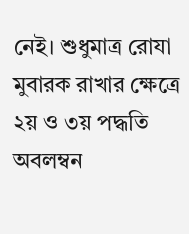নেই। শুধুমাত্র রোযা মুবারক রাখার ক্ষেত্রে ২য় ও ৩য় পদ্ধতি অবলম্বন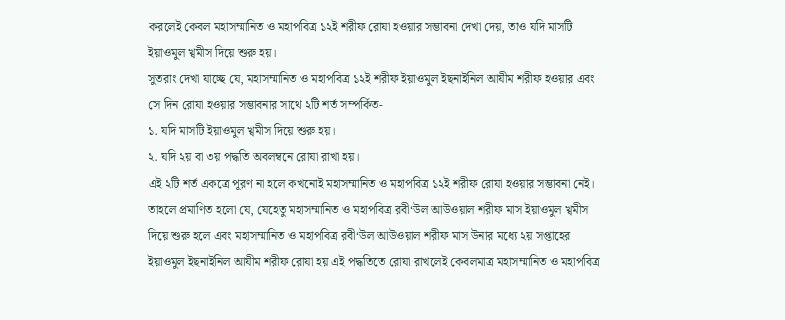করলেই কেবল মহাসম্মানিত ও মহাপবিত্র ১২ই শরীফ রোযা হওয়ার সম্ভাবনা দেখা দেয়, তাও যদি মাসটি ইয়াওমুল খ্বমীস দিয়ে শুরু হয়।
সুতরাং দেখা যাচ্ছে যে, মহাসম্মানিত ও মহাপবিত্র ১২ই শরীফ ইয়াওমুল ইছনাইনিল আযীম শরীফ হওয়ার এবং সে দিন রোযা হওয়ার সম্ভাবনার সাথে ২টি শর্ত সম্পর্কিত-
১. যদি মাসটি ইয়াওমুল খ্বমীস দিয়ে শুরু হয়।
২. যদি ২য় বা ৩য় পদ্ধতি অবলম্বনে রোযা রাখা হয়।
এই ২টি শর্ত একত্রে পূরণ না হলে কখনোই মহাসম্মানিত ও মহাপবিত্র ১২ই শরীফ রোযা হওয়ার সম্ভাবনা নেই।
তাহলে প্রমাণিত হলো যে, যেহেতু মহাসম্মানিত ও মহাপবিত্র রবী‘উল আউওয়াল শরীফ মাস ইয়াওমুল খ্বমীস দিয়ে শুরু হলে এবং মহাসম্মানিত ও মহাপবিত্র রবী‘উল আউওয়াল শরীফ মাস উনার মধ্যে ২য় সপ্তাহের ইয়াওমুল ইছনাইনিল আযীম শরীফ রোযা হয় এই পদ্ধতিতে রোযা রাখলেই কেবলমাত্র মহাসম্মানিত ও মহাপবিত্র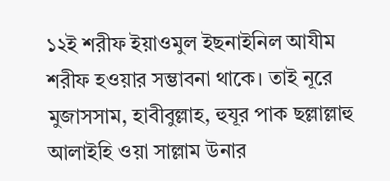১২ই শরীফ ইয়াওমুল ইছনাইনিল আযীম শরীফ হওয়ার সম্ভাবনা থাকে। তাই নূরে মুজাসসাম, হাবীবুল্লাহ, হুযূর পাক ছল্লাল্লাহু আলাইহি ওয়া সাল্লাম উনার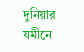দুনিয়ার যমীনে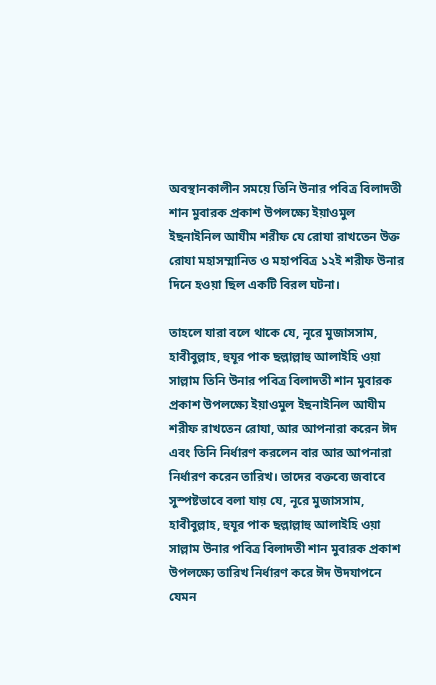অবস্থানকালীন সময়ে তিনি উনার পবিত্র বিলাদতী শান মুবারক প্রকাশ উপলক্ষ্যে ইয়াওমুল ইছনাইনিল আযীম শরীফ যে রোযা রাখতেন উক্ত রোযা মহাসম্মানিত ও মহাপবিত্র ১২ই শরীফ উনার দিনে হওয়া ছিল একটি বিরল ঘটনা।

তাহলে যারা বলে থাকে যে, নূরে মুজাসসাম, হাবীবুল্লাহ, হুযূর পাক ছল্লাল্লাহু আলাইহি ওয়া সাল্লাম তিনি উনার পবিত্র বিলাদতী শান মুবারক প্রকাশ উপলক্ষ্যে ইয়াওমুল ইছনাইনিল আযীম শরীফ রাখতেন রোযা, আর আপনারা করেন ঈদ এবং তিনি নির্ধারণ করলেন বার আর আপনারা নির্ধারণ করেন তারিখ। তাদের বক্তব্যে জবাবে সুস্পষ্টভাবে বলা যায় যে, নূরে মুজাসসাম, হাবীবুল্লাহ, হুযূর পাক ছল্লাল্লাহু আলাইহি ওয়া সাল্লাম উনার পবিত্র বিলাদতী শান মুবারক প্রকাশ উপলক্ষ্যে তারিখ নির্ধারণ করে ঈদ উদযাপনে যেমন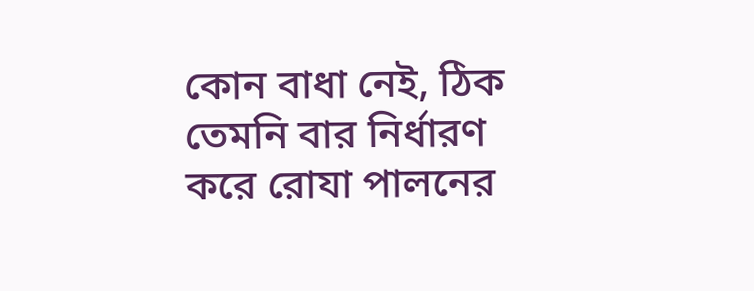কোন বাধা নেই, ঠিক তেমনি বার নির্ধারণ করে রোযা পালনের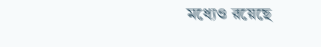মধ্যেও রয়েছে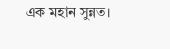এক মহান সুন্নত।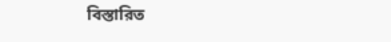বিস্তারিত